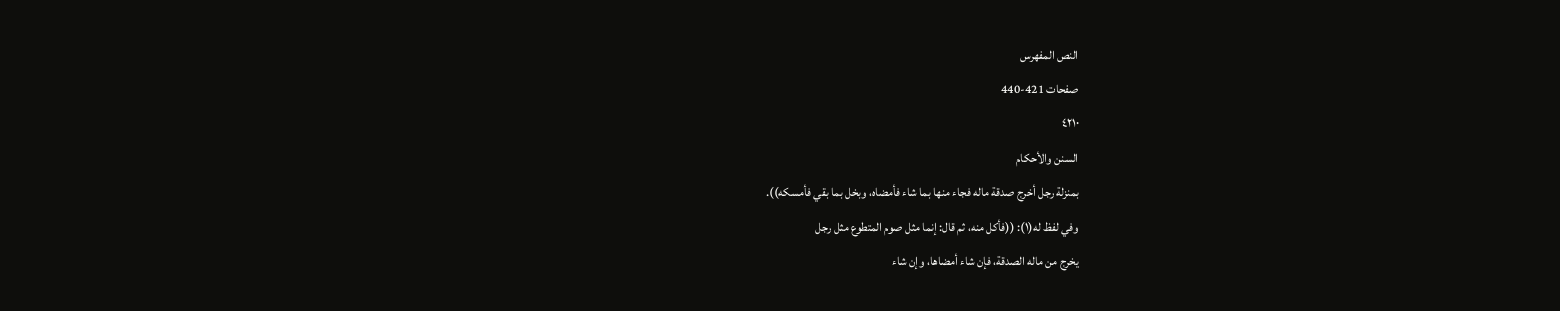النص المفهرس
صفحات 421-440
٤٢١٠
السنن والأحكام
بمنزلة رجل أخرج صدقة ماله فجاء منها بما شاء فأمضاه، وبخل بما بقي فأمسكه)).
وفي لفظ له(١): ((فأكل منه، ثم قال: إنما مثل صوم المتطوع مثل رجل
يخرج من ماله الصدقة، فإن شاء أمضاها، وإن شاء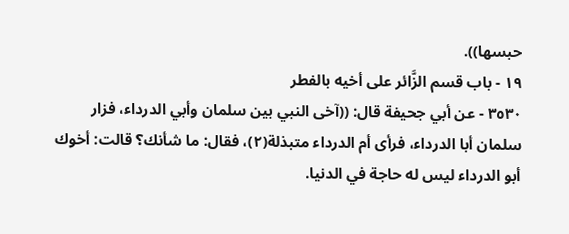حبسها)).
١٩ - باب قسم الزَّائر على أخيه بالفطر
٣٥٣٠ - عن أبي جحيفة قال: ((آخى النبي بين سلمان وأبي الدرداء، فزار
سلمان أبا الدرداء، فرأى أم الدرداء متبذلة(٢)، فقال: ما شأنك؟ قالت: أخوك
أبو الدرداء ليس له حاجة في الدنيا.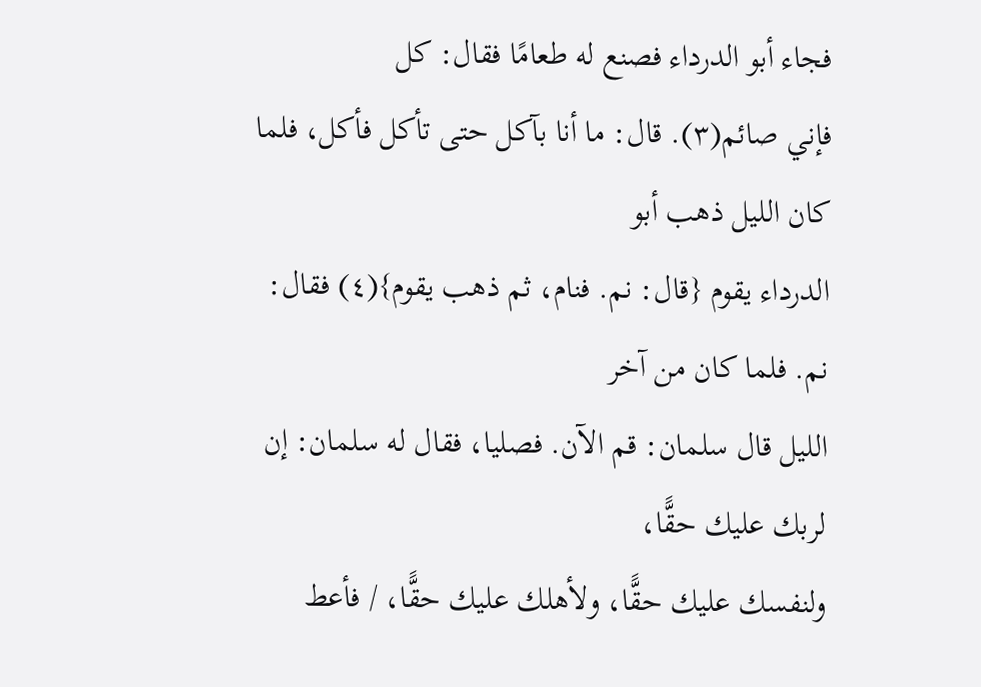فجاء أبو الدرداء فصنع له طعامًا فقال: كل
فإني صائم(٣). قال: ما أنا بآكل حتى تأكل فأكل، فلما كان الليل ذهب أبو
الدرداء يقوم {قال: نم. فنام، ثم ذهب يقوم}(٤) فقال: نم. فلما كان من آخر
الليل قال سلمان: قم الآن. فصليا، فقال له سلمان: إن لربك عليك حقًّا،
ولنفسك عليك حقًّا، ولأهلك عليك حقًّا، / فأعط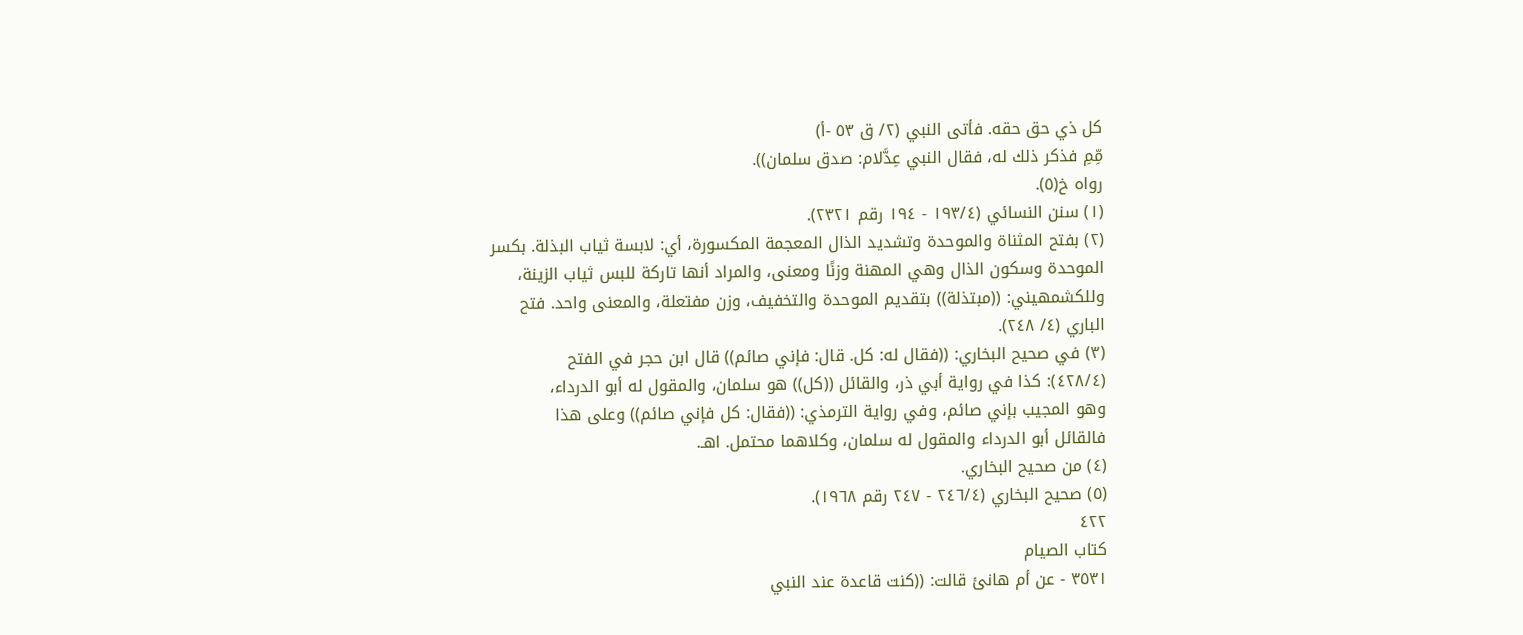كل ذي حق حقه. فأتى النبي (٢/ ق ٥٣ -أ)
مِّمِ فذكر ذلك له، فقال النبي عِدَّلام: صدق سلمان)).
رواه خ(٥).
(١) سنن النسائي (١٩٣/٤ - ١٩٤ رقم ٢٣٢١).
(٢) بفتح المثناة والموحدة وتشديد الذال المعجمة المكسورة، أي: لابسة ثياب البذلة. بكسر
الموحدة وسكون الذال وهي المهنة وزنًا ومعنى، والمراد أنها تاركة للبس ثياب الزينة،
وللكشمهيني: ((مبتذلة)) بتقديم الموحدة والتخفيف، وزن مفتعلة، والمعنى واحد. فتح
الباري (٤/ ٢٤٨).
(٣) في صحيح البخاري: ((فقال له: كل. قال: فإني صائم)) قال ابن حجر في الفتح
(٤٢٨/٤): كذا في رواية أبي ذر، والقائل ((كل)) هو سلمان، والمقول له أبو الدرداء،
وهو المجيب بإني صائم، وفي رواية الترمذي: ((فقال: كل فإني صائم)) وعلى هذا
فالقائل أبو الدرداء والمقول له سلمان، وكلاهما محتمل. اهـ.
(٤) من صحيح البخاري.
(٥) صحيح البخاري (٢٤٦/٤ - ٢٤٧ رقم ١٩٦٨).
٤٢٢
کتاب الصيام
٣٥٣١ - عن أم هانئ قالت: ((كنت قاعدة عند النبي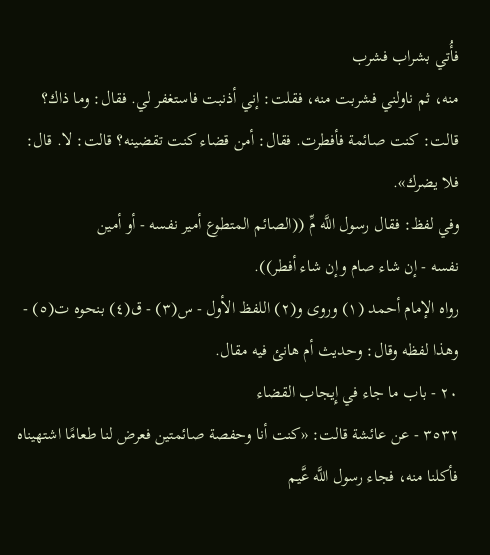فأُتي بشراب فشرب
منه، ثم ناولني فشربت منه، فقلت: إني أذنبت فاستغفر لي. فقال: وما ذاك؟
قالت: كنت صائمة فأفطرت. فقال: أمن قضاء كنت تقضينه؟ قالت: لا. قال:
فلا يضرك».
وفي لفظ: فقال رسول اللَّه مِّ ((الصائم المتطوع أمير نفسه - أو أمين
نفسه - إن شاء صام وإن شاء أفطر)).
رواه الإمام أحمد (١) وروى و(٢) اللفظ الأول - س(٣) - ق(٤) بنحوه ت(٥) -
وهذا لفظه وقال: وحديث أم هانئ فيه مقال.
٢٠ - باب ما جاء في إِيجاب القضاء
٣٥٣٢ - عن عائشة قالت: «كنت أنا وحفصة صائمتين فعرض لنا طعامًا اشتهيناه
فأكلنا منه، فجاء رسول اللَّه عَّيم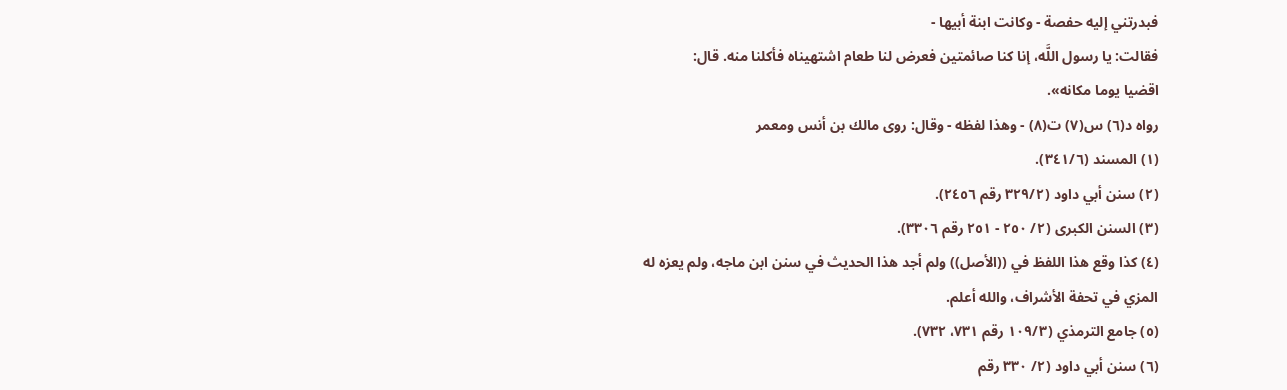فبدرتني إليه حفصة - وكانت ابنة أبيها -
فقالت: يا رسول اللَّه، إنا كنا صائمتين فعرض لنا طعام اشتهيناه فأكلنا منه. قال:
اقضیا یوما مكانه».
رواه د(٦) س(٧) ت(٨) - وهذا لفظه - وقال: روى مالك بن أنس ومعمر
(١) المسند (٣٤١/٦).
(٢) سنن أبي داود (٣٢٩/٢ رقم ٢٤٥٦).
(٣) السنن الكبرى (٢/ ٢٥٠ - ٢٥١ رقم ٣٣٠٦).
(٤) كذا وقع هذا اللفظ في ((الأصل)) ولم أجد هذا الحديث في سنن ابن ماجه، ولم يعزه له
المزي في تحفة الأشراف، والله أعلم.
(٥) جامع الترمذي (١٠٩/٣ رقم ٧٣١، ٧٣٢).
(٦) سنن أبي داود (٢/ ٣٣٠ رقم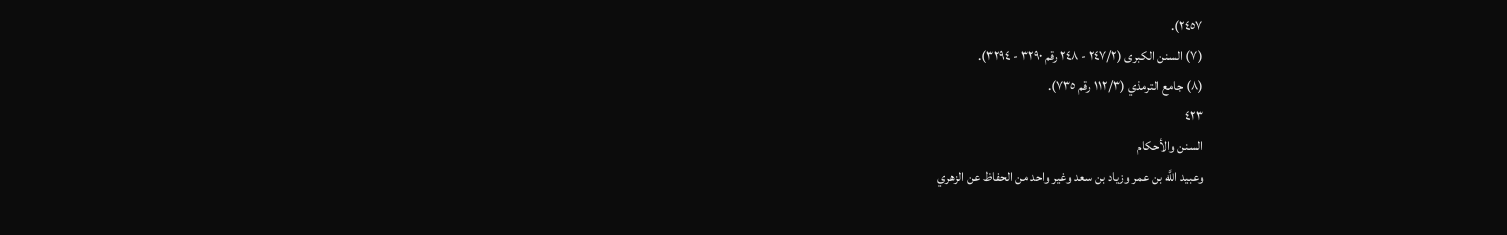٢٤٥٧).
(٧) السنن الكبرى (٢٤٧/٢ - ٢٤٨ رقم ٣٢٩٠ - ٣٢٩٤).
(٨) جامع الترمذي (١١٢/٣ رقم ٧٣٥).
٤٢٣
السنن والأحكام
وعبيد اللَّه بن عمر وزياد بن سعد وغير واحد من الحفاظ عن الزهري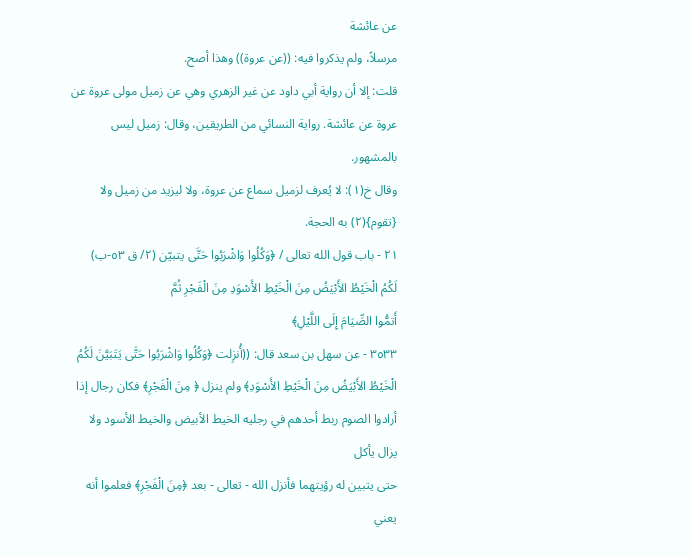عن عائشة
مرسلاً، ولم يذكروا فيه: ((عن عروة)) وهذا أصح.
قلت: إلا أن رواية أبي داود عن غير الزهري وهي عن زميل مولى عروة عن
عروة عن عائشة. رواية النسائي من الطريقين، وقال: زميل ليس بالمشهور.
وقال خ(١): لا يُعرف لزميل سماع عن عروة، ولا ليزيد من زميل ولا
{تقوم}(٢) به الحجة.
٢١ - باب قول الله تعالى / ﴿وَكُلُوا وَاشْرَبُوا حَتَّى يتبيّن (٢/ ق ٥٣-ب)
لَكُمُ الْخَيْطُ الأَبْيَضُ مِنَ الْخَيْطِ الأَسْوَدِ مِنَ الْفَجْرِ ثُمَّ
أَتمُّوا الصِّيَامَ إِلَى اللَّيْلِ﴾
٣٥٣٣ - عن سهل بن سعد قال: ((أُنزِلت ﴿وَكُلُوا وَاشْرَبُوا حَتَّى يَتَبَيَّنَ لَكُمُ
الْخَيْطُ الأَبْيَضُ مِنَ الْخَيْطِ الأَسْوَدِ﴾ ولم ينزل ﴿ مِنَ الْفَجْرِ﴾ فكان رجال إذا
أرادوا الصوم ربط أحدهم في رجليه الخيط الأبيض والخيط الأسود ولا يزال يأكل
حتى يتبين له رؤيتهما فأنزل الله - تعالى - بعد ﴿مِنَ الْفَجْرِ﴾ فعلموا أنه يعني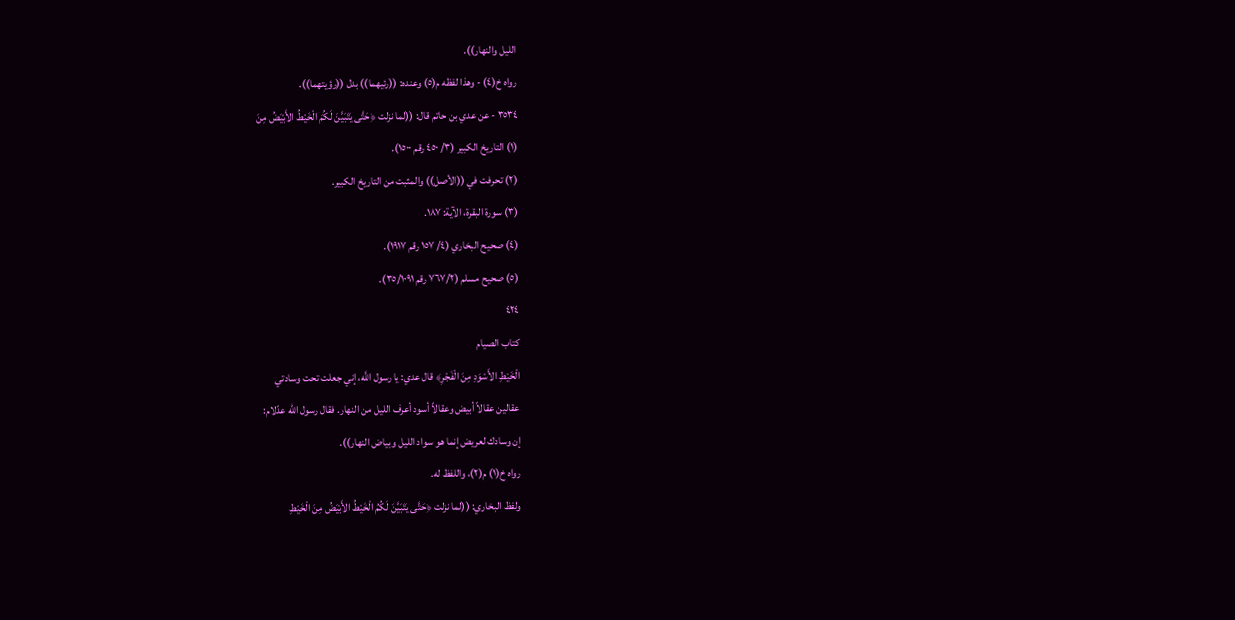الليل والنهار)).
رواه خ(٤) - وهذا لفظه م(٥) وعنده: ((رئيهما)) بدل ((رؤيتهما)).
٣٥٣٤ - عن عدي بن حاتم قال: ((لما نزلت ﴿حَتَّى يَتَبَيَّنَ لَكُمَ الْخَيْطُ الأَبْيَضُ مِنَ
(١) التاريخ الكبير (٣/ ٤٥٠ رقم ١٥٠٠).
(٢) تحرفت في ((الأصل)) والمثبت من التاريخ الكبير.
(٣) سورة البقرة، الآية: ١٨٧.
(٤) صحيح البخاري (٤/ ١٥٧ رقم ١٩١٧).
(٥) صحيح مسلم (٧٦٧/٢ رقم ٣٥/١٠٩١).
٤٢٤
كتاب الصيام
الْخَيْطِ الأَسْوَدِ مِنَ الْفَجْرِ﴾ قال عدي: يا رسول اللَّه، إني جعلت تحت وسادتي
عقالين عقالاً أبيض وعقالاً أسود أعرف الليل من النهار. فقال رسول اللّه عدّلام:
إن وسادك لعريض إنما هو سواد الليل وبياض النهار)).
رواه خ(١) م(٢)، واللفظ له.
ولفظ البخاري: ((لما نزلت ﴿حَتَّى يَتَبَيَّنَ لَكُمُ الْخَيْطُ الأَبْيَضُ مِنَ الْخَيْطِ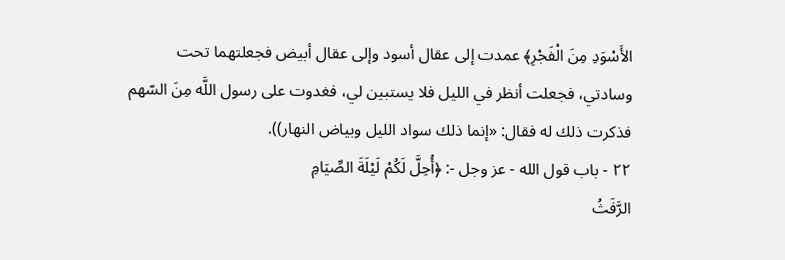الأَسْوَدِ مِنَ الْفَجْرِ﴾ عمدت إلى عقال أسود وإلى عقال أبيض فجعلتهما تحت
وسادتي، فجعلت أنظر في الليل فلا يستبين لي، فغدوت على رسول اللَّه مِنَ السّهم
فذكرت ذلك له فقال: «إنما ذلك سواد الليل وبياض النهار)).
٢٢ - باب قول الله - عز وجل -: ﴿أُحِلَّ لَكُمْ لَيْلَةَ الصِّيَامِ
الرَّفَثُ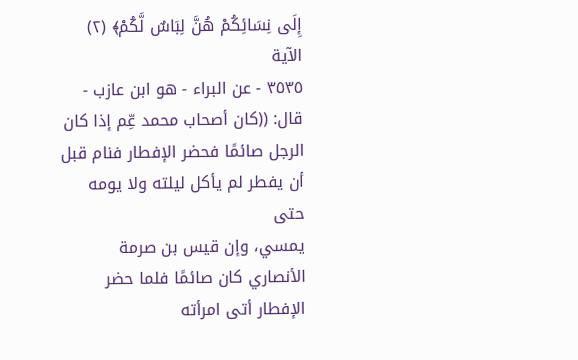إِلَى نِسَائِكُمْ هُنَّ لِبَاسٌ لَّكُمْ﴾ (٢) الآية
٣٥٣٥ - عن البراء - هو ابن عازب - قال: ((كان أصحاب محمد عِّم إذا كان
الرجل صائمًا فحضر الإفطار فنام قبل أن يفطر لم يأكل ليلته ولا يومه حتى
يمسي، وإن قيس بن صرمة الأنصاري كان صائمًا فلما حضر الإفطار أتى امرأته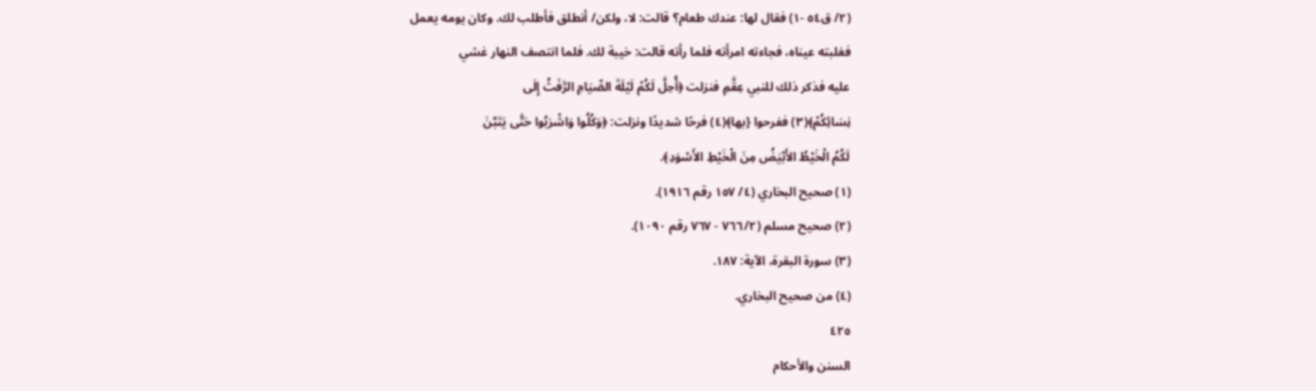(٢/ ق٥٤ -١) فقال لها: عندك طعام؟ قالت: لا، ولكن/ أنطلق فأطلب لك. وكان يومه يعمل
فغلبته عيناه، فجاءته امرأته فلما رأته قالت: خيبة لك. فلما انتصف النهار غشي
عليه فذكر ذلك للنبي عِقَّمِ فنزلت ﴿أُحِلَّ لَكُمْ لَيْلَةَ الصِّيَامِ الرَّفَثُ إِلَى
نِسَائِكُمْ﴾(٣) ففرحوا {بها﴾(٤) فرحًا شديدًا ونزلت: ﴿وَكُلُوا وَاشْرَبُوا حَتَّى يَتَبَّنَ
لَكُمُ الْخَيْطُ الأَبْيَضُ مِنَ الْخَيْطِ الأَسْوَدِ﴾.
(١) صحيح البخاري (٤/ ١٥٧ رقم ١٩١٦).
(٢) صحيح مسلم (٧٦٦/٢ - ٧٦٧ رقم ١٠٩٠).
(٣) سورة البقرة، الآية: ١٨٧.
(٤) من صحيح البخاري.
٤٢٥
السنن والأحكام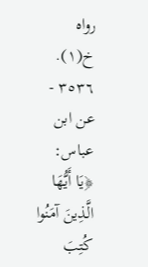رواه خ(١).
٣٥٣٦ - عن ابن عباس: ﴿يَا أَيُّهَا الَّذِينَ آمَنُوا كُتِبَ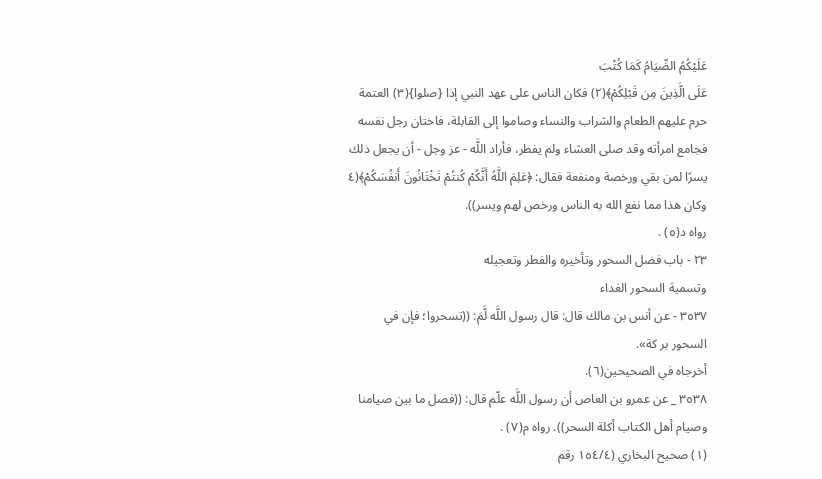عَلَيْكُمُ الصِّيَامُ كَمَا كُتْبَ
عَلَى الَّذِينَ مِن قَبْلِكُمْ﴾(٢) فكان الناس على عهد النبي إذا {صلوا}(٣) العتمة
حرم عليهم الطعام والشراب والنساء وصاموا إلى القابلة، فاختان رجل نفسه
فجامع امرأته وقد صلى العشاء ولم يفطر، فأراد اللَّه - عز وجل - أن يجعل ذلك
يسرًا لمن بقي ورخصة ومنفعة فقال: ﴿عَلِمَ اللَّهُ أَنَّكُمْ كُنتُمْ تَخْتَانُونَ أَنفُسَكُمْ﴾(٤
وکان هذا مما نفع الله به الناس ورخص لهم ویسر)).
رواه د(٥) .
٢٣ - باب فضل السحور وتأخيره والفطر وتعجيله
وتسمية السحور الغداء
٣٥٣٧ - عن أنس بن مالك قال: قال رسول اللَّه لَّمَ: ((تسحروا؛ فإن في
السحور بر کة».
أخرجاه في الصحيحين(٦).
٣٥٣٨ _ عن عمرو بن العاص أن رسول اللَّه علّم قال: ((فصل ما بين صيامنا
وصيام أهل الكتاب أكلة السحر)). رواه م(٧) .
(١) صحيح البخاري (١٥٤/٤ رقم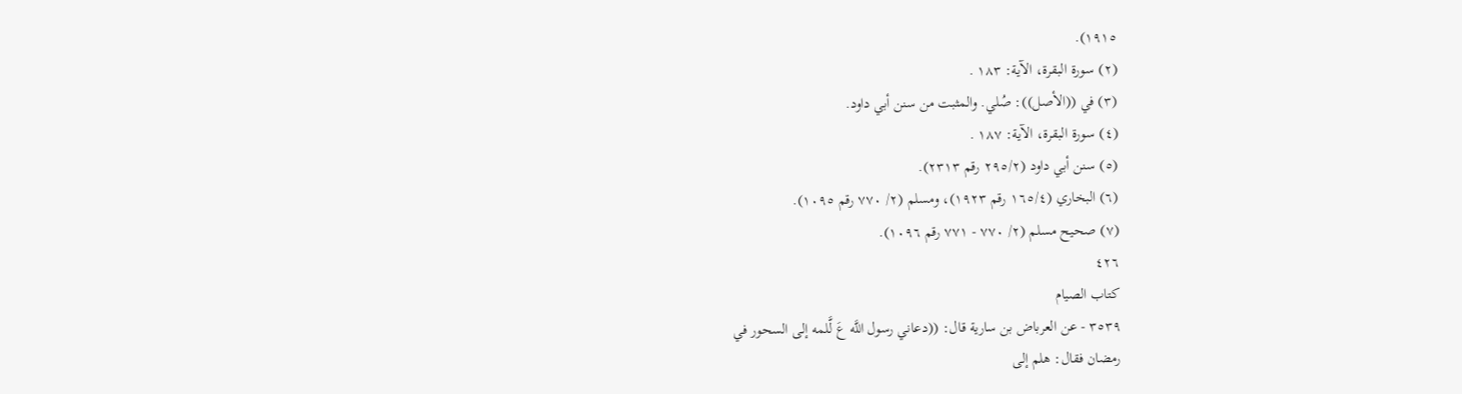١٩١٥).
(٢) سورة البقرة، الآية: ١٨٣ .
(٣) في ((الأصل)): صُلي. والمثبت من سنن أبي داود.
(٤) سورة البقرة، الآية: ١٨٧ .
(٥) سنن أبي داود (٢٩٥/٢ رقم ٢٣١٣).
(٦) البخاري (١٦٥/٤ رقم ١٩٢٣)، ومسلم (٢/ ٧٧٠ رقم ١٠٩٥).
(٧) صحيح مسلم (٢/ ٧٧٠ - ٧٧١ رقم ١٠٩٦).
٤٢٦
کتاب الصيام
٣٥٣٩ - عن العرباض بن سارية قال: ((دعاني رسول اللَّه عَ لَّلمه إلى السحور في
رمضان فقال: هلم إلى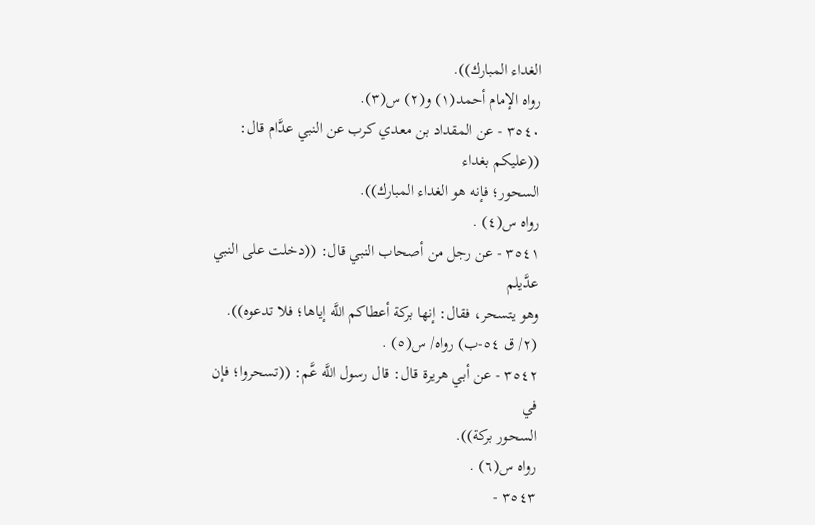الغداء المبارك)).
رواه الإمام أحمد(١) و(٢) س(٣).
٣٥٤٠ - عن المقداد بن معدي كرب عن النبي عدَّام قال: ((عليكم بغداء
السحور؛ فإنه هو الغداء المبارك)).
رواه س(٤) .
٣٥٤١ - عن رجل من أصحاب النبي قال: ((دخلت على النبي عدَّيلم
وهو يتسحر، فقال: إنها بركة أعطاكم اللَّه إياها؛ فلا تدعوه)).
(٢/ ق ٥٤-ب) رواه/ س(٥) .
٣٥٤٢ - عن أبي هريرة قال: قال رسول اللَّه عَّم: ((تسحروا؛ فإن في
السحور بركة)).
رواه س(٦) .
٣٥٤٣ -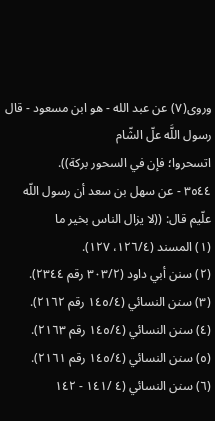وروى(٧) عن عبد الله - هو ابن مسعود - قال رسول اللَّه علّ الشّام
اتسحروا؛ فإن في السحور بركة)).
٣٥٤٤ - عن سهل بن سعد أن رسول اللّه علّيم قال: ((لا يزال الناس بخير ما
(١) المسند (١٢٦/٤، ١٢٧).
(٢) سنن أبي داود (٣٠٣/٢ رقم ٢٣٤٤).
(٣) سنن النسائي (١٤٥/٤ رقم ٢١٦٢).
(٤) سنن النسائي (١٤٥/٤ رقم ٢١٦٣).
(٥) سنن النسائي (١٤٥/٤ رقم ٢١٦١).
(٦) سنن النسائي (٤ /١٤١ - ١٤٢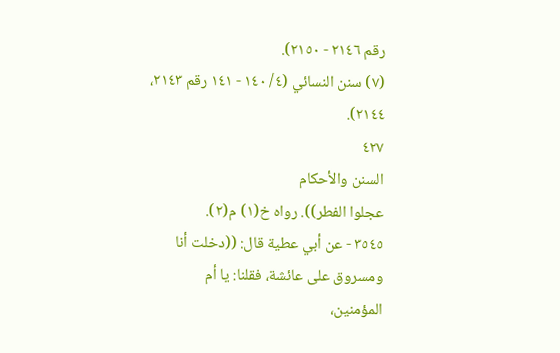رقم ٢١٤٦ - ٢١٥٠).
(٧) سنن النسائي (٤/ ١٤٠ - ١٤١ رقم ٢١٤٣، ٢١٤٤).
٤٢٧
السنن والأحكام
عجلوا الفطر)). رواه خ(١) م(٢).
٣٥٤٥ - عن أبي عطية قال: ((دخلت أنا ومسروق على عائشة، فقلنا: يا أم
المؤمنين،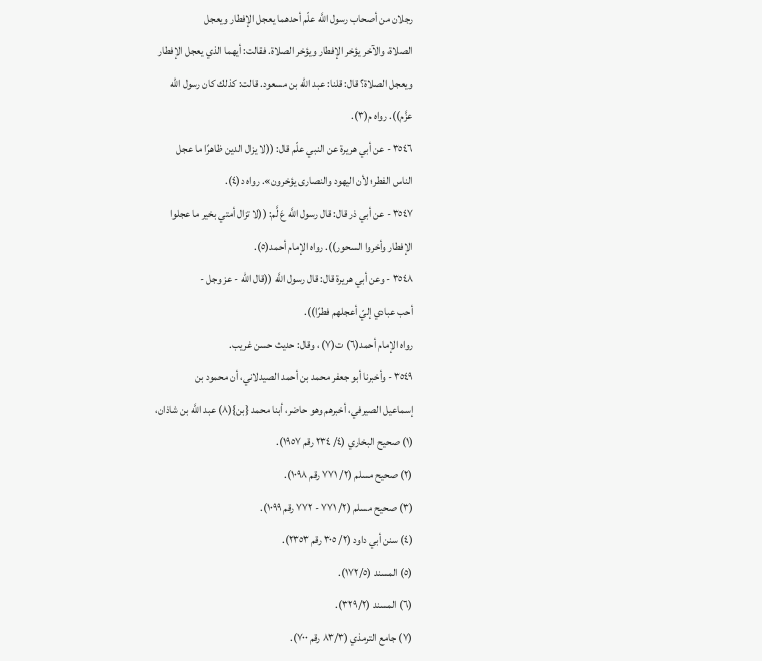رجلان من أصحاب رسول اللَّه علّم أحدهما يعجل الإفطار ويعجل
الصلاة، والآخر يؤخر الإفطار ويؤخر الصلاة. فقالت: أيهما الذي يعجل الإفطار
ويعجل الصلاة؟ قال: قلنا: عبد الله بن مسعود. قالت: كذلك كان رسول الله
عزَّم)). رواه م(٣).
٣٥٤٦ - عن أبي هريرة عن النبي علّم قال: ((لا يزال الدين ظاهرًا ما عجل
الناس الفطر؛ لأن اليهود والنصارى يؤخرون». رواه د(٤).
٣٥٤٧ - عن أبي ذر قال: قال رسول اللَّه عَ لَّم: ((لا تزال أمتي بخير ما عجلوا
الإفطار وأخروا السحور)). رواه الإمام أحمد(٥).
٣٥٤٨ - وعن أبي هريرة قال: قال رسول اللَّه ((قال الله - عز وجل -
أحب عبادي إليّ أعجلهم فطرًا)).
رواه الإمام أحمد(٦) ت(٧) ، وقال: حديث حسن غريب.
٣٥٤٩ - وأخبرنا أبو جعفر محمد بن أحمد الصيدلاني، أن محمود بن
إسماعيل الصيرفي، أخبرهم وهو حاضر، أبنا محمد {بن}(٨) عبد اللَّه بن شاذان،
(١) صحيح البخاري (٤/ ٢٣٤ رقم ١٩٥٧).
(٢) صحيح مسلم (٢/ ٧٧١ رقم ١٠٩٨).
(٣) صحيح مسلم (٢/ ٧٧١ - ٧٧٢ رقم ١٠٩٩).
(٤) سنن أبي داود (٢/ ٣٠٥ رقم ٢٣٥٣).
(٥) المسند (١٧٢/٥).
(٦) المسند (٣٢٩/٢).
(٧) جامع الترمذي (٨٣/٣ رقم ٧٠٠).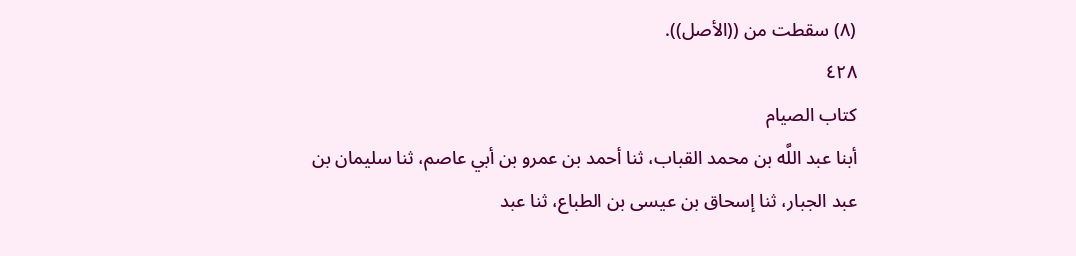(٨) سقطت من ((الأصل)).
٤٢٨
كتاب الصيام
أبنا عبد اللَّه بن محمد القباب، ثنا أحمد بن عمرو بن أبي عاصم، ثنا سليمان بن
عبد الجبار، ثنا إسحاق بن عيسى بن الطباع، ثنا عبد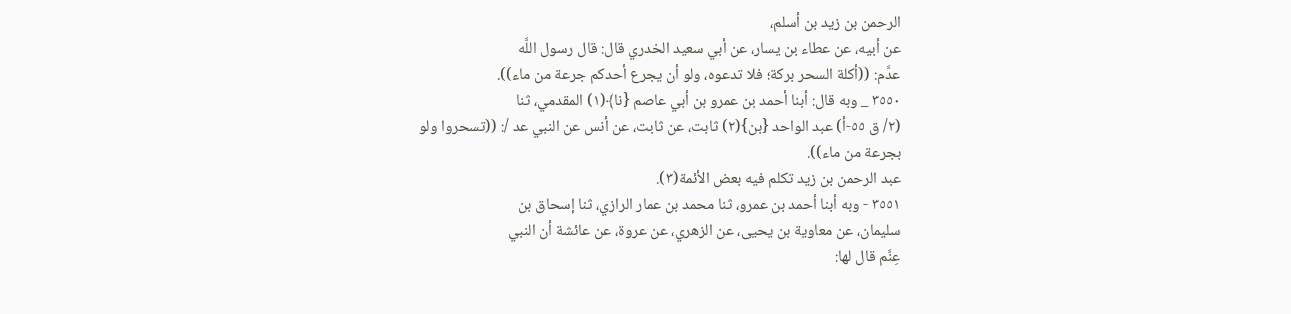الرحمن بن زيد بن أسلم،
عن أبيه، عن عطاء بن يسار، عن أبي سعيد الخدري قال: قال رسول اللَّه
عدَّم: ((أكلة السحر بركة؛ فلا تدعوه، ولو أن يجرع أحدكم جرعة من ماء)).
٣٥٥٠ _ وبه قال: أبنا أحمد بن عمرو بن أبي عاصم {نا﴾(١) المقدمي، ثنا
(٢/ ق ٥٥-أ) عبد الواحد {بن}(٢) ثابت، عن ثابت، عن أنس عن النبي عد /: ((تسحروا ولو
بجرعة من ماء)).
عبد الرحمن بن زيد تكلم فيه بعض الأئمة(٣).
٣٥٥١ - وبه أبنا أحمد بن عمرو، ثنا محمد بن عمار الرازي، ثنا إسحاق بن
سليمان، عن معاوية بن يحيى، عن الزهري، عن عروة، عن عائشة أن النبي
عِنَّم قال لها: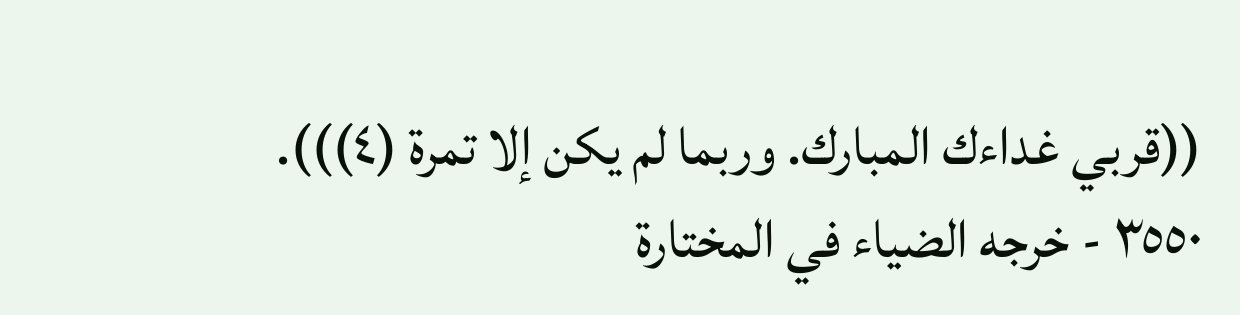((قربي غداءك المبارك. وربما لم يكن إلا تمرة (٤))).
٣٥٥٠ - خرجه الضياء في المختارة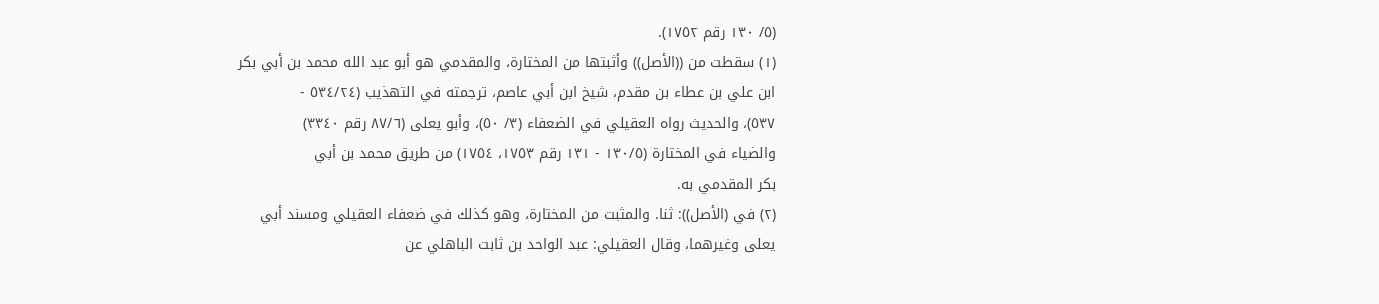(٥/ ١٣٠ رقم ١٧٥٢).
(١) سقطت من ((الأصل)) وأثبتها من المختارة، والمقدمي هو أبو عبد الله محمد بن أبي بكر
ابن علي بن عطاء بن مقدم، شيخ ابن أبي عاصم، ترجمته في التهذيب (٥٣٤/٢٤ -
٥٣٧)، والحديث رواه العقيلي في الضعفاء (٣/ ٥٠)، وأبو يعلى (٨٧/٦ رقم ٣٣٤٠)
والضياء في المختارة (١٣٠/٥ - ١٣١ رقم ١٧٥٣، ١٧٥٤) من طريق محمد بن أبي
بكر المقدمي به.
(٢) في (الأصل)): ثنا. والمثبت من المختارة، وهو كذلك في ضعفاء العقيلي ومسند أبي
يعلى وغيرهما، وقال العقيلي: عبد الواحد بن ثابت الباهلي عن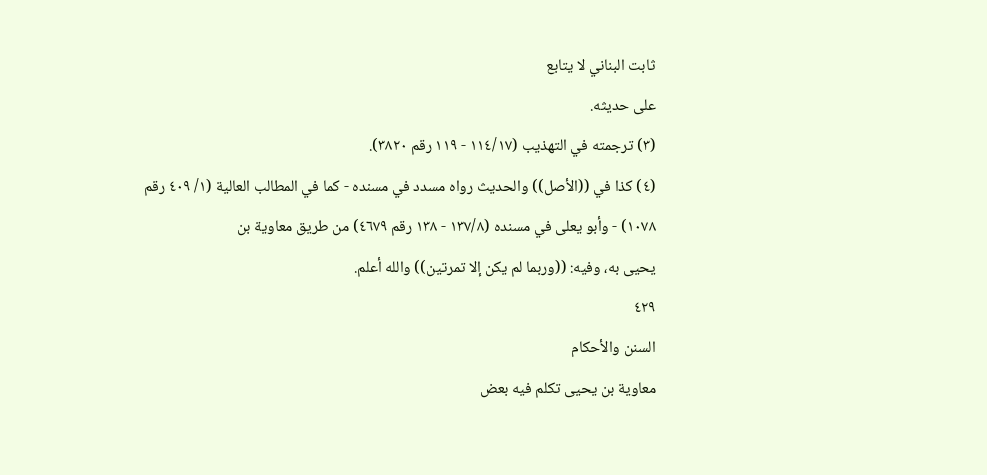ثابت البناني لا يتابع
علی حديثه.
(٣) ترجمته في التهذيب (١١٤/١٧ - ١١٩ رقم ٣٨٢٠).
(٤) كذا في ((الأصل)) والحديث رواه مسدد في مسنده - كما في المطالب العالية (١/ ٤٠٩ رقم
١٠٧٨) - وأبو يعلى في مسنده (١٣٧/٨ - ١٣٨ رقم ٤٦٧٩) من طريق معاوية بن
يحيى به، وفيه: ((وربما لم يكن إلا تمرتين)) والله أعلم.
٤٢٩
السنن والأحكام
معاوية بن يحيى تكلم فيه بعض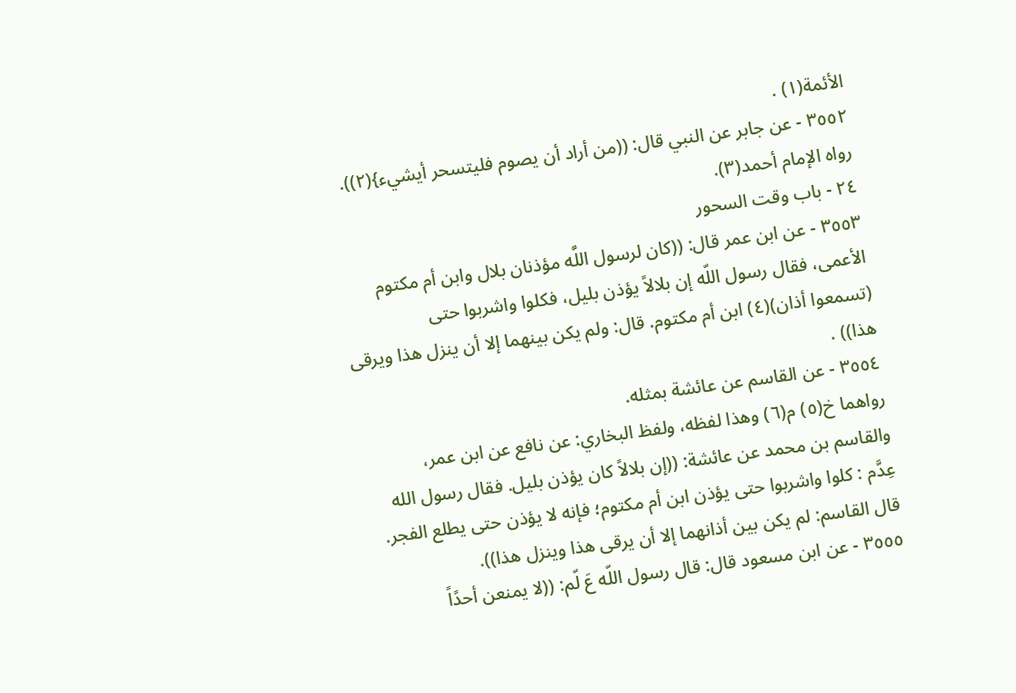الأئمة(١) .
٣٥٥٢ - عن جابر عن النبي قال: ((من أراد أن يصوم فليتسحر أيشيء}(٢)).
رواه الإمام أحمد(٣).
٢٤ - باب وقت السحور
٣٥٥٣ - عن ابن عمر قال: ((كان لرسول اللَّه مؤذنان بلال وابن أم مكتوم
الأعمى، فقال رسول اللّه إن بلالاً يؤذن بليل، فكلوا واشربوا حتى
(تسمعوا أذان)(٤) ابن أم مكتوم. قال: ولم يكن بينهما إلا أن ينزل هذا ويرقى
هذا)) .
٣٥٥٤ - عن القاسم عن عائشة بمثله.
رواهما خ(٥) م(٦) وهذا لفظه، ولفظ البخاري: عن نافع عن ابن عمر،
والقاسم بن محمد عن عائشة: ((إن بلالاً كان يؤذن بليل. فقال رسول الله
عِدَّم : كلوا واشربوا حتى يؤذن ابن أم مكتوم؛ فإنه لا يؤذن حتى يطلع الفجر.
قال القاسم: لم يكن بين أذانهما إلا أن يرقى هذا وينزل هذا)).
٣٥٥٥ - عن ابن مسعود قال: قال رسول اللّه عَ لّم: ((لا يمنعن أحدًاً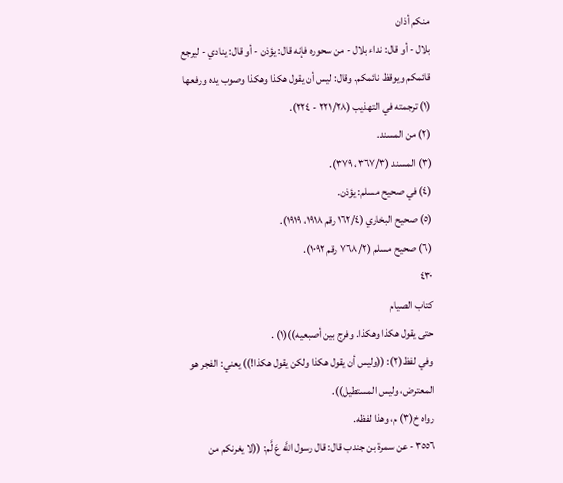منكم أذان
بلال - أو قال: نداء بلال - من سحوره فإنه قال: يؤذن - أو قال: ينادي - ليرجع
قائمكم ويوقظ نائمكم. وقال: ليس أن يقول هكذا وهكذا وصوب يده ورفعها
(١) ترجمته في التهذيب (٢٢١/٢٨ - ٢٢٤).
(٢) من المسند.
(٣) المسند (٣٦٧/٣، ٣٧٩).
(٤) في صحيح مسلم: يؤذن.
(٥) صحيح البخاري (١٦٢/٤ رقم ١٩١٨، ١٩١٩).
(٦) صحيح مسلم (٧٦٨/٢ رقم ١٠٩٢).
٤٣٠
كتاب الصيام
حتى يقول هكذا وهكذا. وفرج بين أصبعيه))(١) .
وفي لفظ(٢): ((وليس أن يقول هكذا ولكن يقول هكذا!)) يعني: الفجر هو
المعترض، وليس المستطيل)).
رواه خ(٣) م، وهذا لفظه.
٣٥٥٦ - عن سمرة بن جندب قال: قال رسول اللَّه عَ لَّم: ((لا يغرنكم من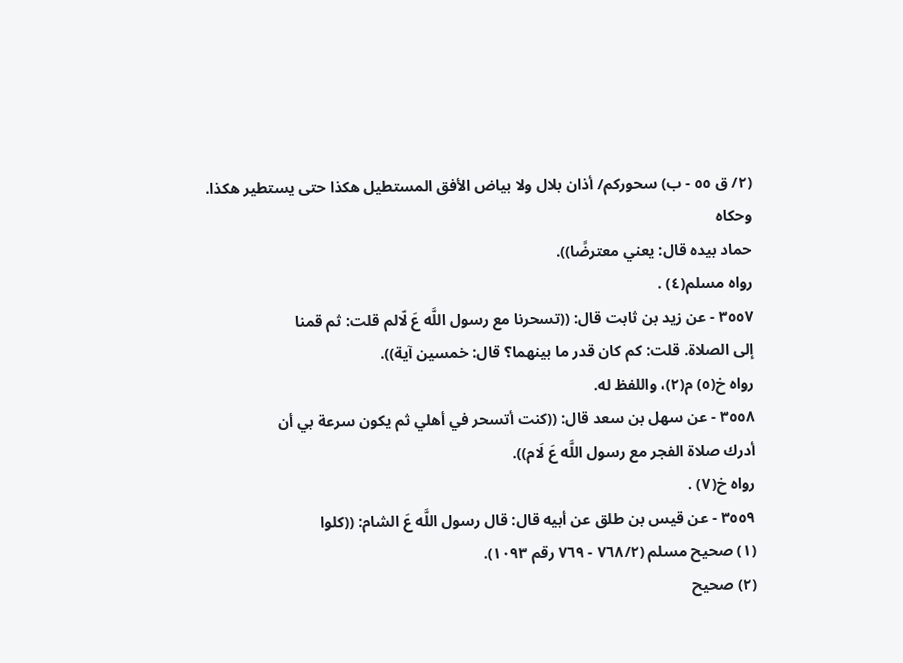(٢/ ق ٥٥ - ب) سحوركم/ أذان بلال ولا بياض الأفق المستطيل هكذا حتى يستطير هكذا. وحكاه
حماد بيده قال: يعني معترضًا)).
رواه مسلم(٤) .
٣٥٥٧ - عن زيد بن ثابت قال: ((تسحرنا مع رسول اللَّه عَ لّالم قلت: ثم قمنا
إلى الصلاة. قلت: كم كان قدر ما بينهما؟ قال: خمسين آية)).
رواه خ(٥) م(٢)، واللفظ له.
٣٥٥٨ - عن سهل بن سعد قال: ((كنت أتسحر في أهلي ثم يكون سرعة بي أن
أدرك صلاة الفجر مع رسول اللَّه عَ لَام)).
رواه خ(٧) .
٣٥٥٩ - عن قيس بن طلق عن أبيه قال: قال رسول اللَّه عَ الشام: ((كلوا
(١) صحيح مسلم (٧٦٨/٢ - ٧٦٩ رقم ١٠٩٣).
(٢) صحيح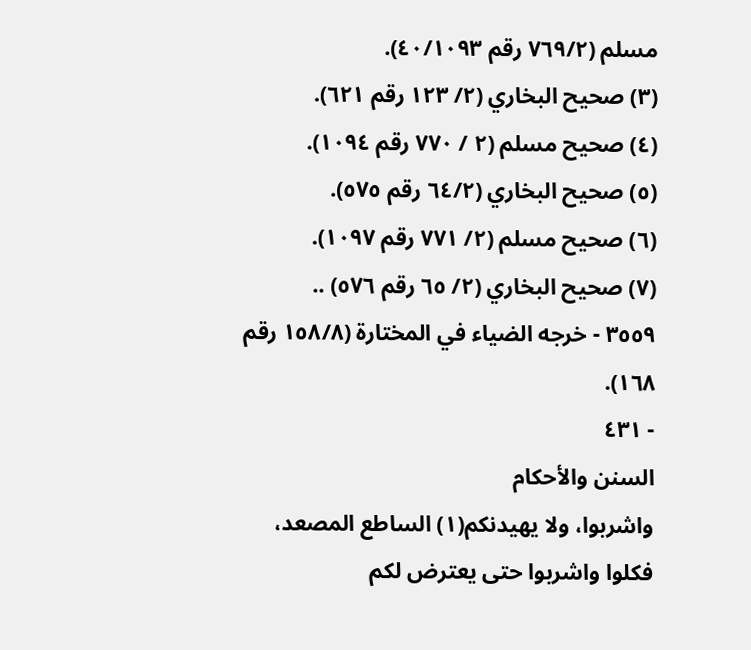مسلم (٧٦٩/٢ رقم ٤٠/١٠٩٣).
(٣) صحيح البخاري (٢/ ١٢٣ رقم ٦٢١).
(٤) صحيح مسلم (٢ / ٧٧٠ رقم ١٠٩٤).
(٥) صحيح البخاري (٦٤/٢ رقم ٥٧٥).
(٦) صحيح مسلم (٢/ ٧٧١ رقم ١٠٩٧).
(٧) صحيح البخاري (٢/ ٦٥ رقم ٥٧٦) ..
٣٥٥٩ - خرجه الضياء في المختارة (١٥٨/٨ رقم ١٦٨).
- ٤٣١
السنن والأحكام
واشربوا، ولا يهيدنكم(١) الساطع المصعد، فكلوا واشربوا حتى يعترض لكم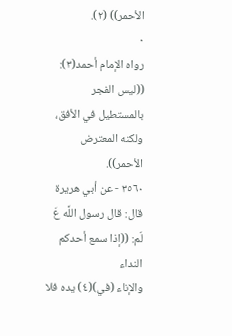الأحمر)) (٢).
٠
رواه الإمام أحمد(٣): ((ليس الفجر بالمستطيل في الأفق، ولكنه المعترض
الأحمر)).
٣٥٦٠ - عن أبي هريرة قال: قال رسول اللَّه عَ لّم: ((إذا سمع أحدكم النداء
والإناء (في)(٤) يده فلا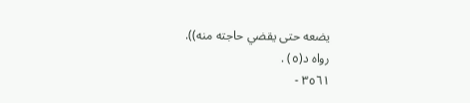يضعه حتى يقضي حاجته منه)).
رواه د(٥) .
٣٥٦١ -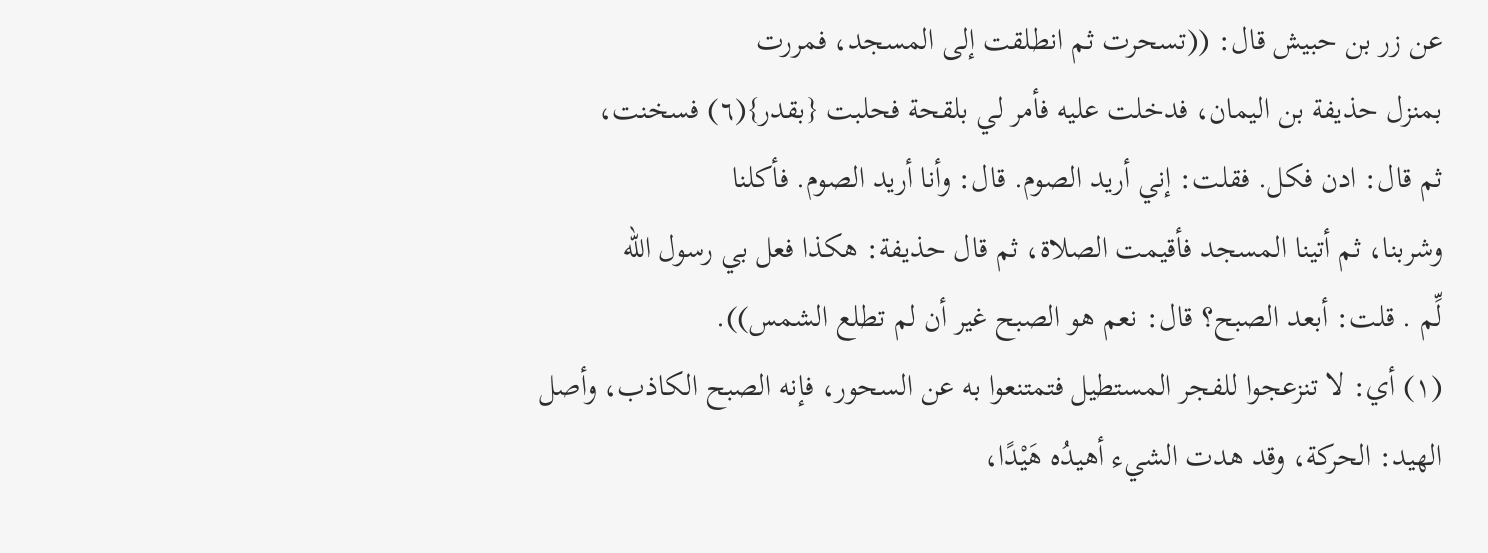عن زر بن حبيش قال: ((تسحرت ثم انطلقت إلى المسجد، فمررت
بمنزل حذيفة بن اليمان، فدخلت عليه فأمر لي بلقحة فحلبت {بقدر}(٦) فسخنت،
ثم قال: ادن فكل. فقلت: إني أريد الصوم. قال: وأنا أريد الصوم. فأكلنا
وشربنا، ثم أتينا المسجد فأقيمت الصلاة، ثم قال حذيفة: هكذا فعل بي رسول الله
لِّم . قلت: أبعد الصبح؟ قال: نعم هو الصبح غير أن لم تطلع الشمس)).
(١) أي: لا تنزعجوا للفجر المستطيل فتمتنعوا به عن السحور، فإنه الصبح الكاذب، وأصل
الهيد: الحركة، وقد هدت الشيء أهيدُه هَيْدًا،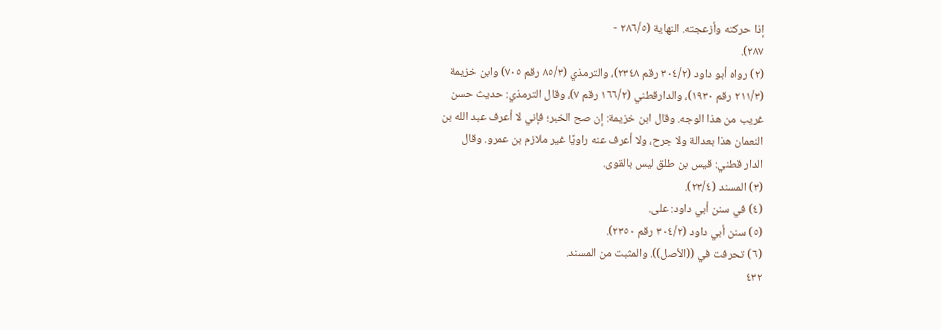إذا حركته وأزعجته. النهاية (٢٨٦/٥ -
٢٨٧).
(٢) رواه أبو داود (٣٠٤/٢ رقم ٢٣٤٨)، والترمذي (٨٥/٣ رقم ٧٠٥) وابن خزيمة
(٢١١/٣ رقم ١٩٣٠)، والدارقطني (١٦٦/٢ رقم ٧)، وقال الترمذي: حديث حسن
غريب من هذا الوجه. وقال ابن خزيمة: إن صح الخبر؛ فإني لا أعرف عبد الله بن
النعمان هذا بعدالة ولا جرح، ولا أعرف عنه راويًا غير ملازم بن عمرو. وقال
الدار قطني: قيس بن طلق ليس بالقوى.
(٣) المسند (٢٣/٤).
(٤) في سنن أبي داود: على.
(٥) سنن أبي داود (٣٠٤/٢ رقم ٢٣٥٠).
(٦) تحرفت في ((الأصل)). والمثبت من المسند.
٤٣٢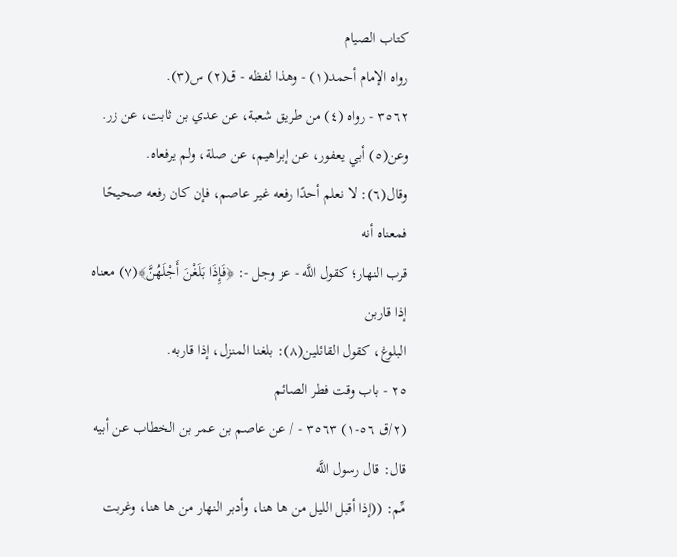كتاب الصيام
رواه الإمام أحمد(١) - وهذا لفظه - ق(٢) س(٣).
٣٥٦٢ - رواه (٤) من طريق شعبة، عن عدي بن ثابت، عن زر.
وعن(٥) أبي يعفور، عن إبراهيم، عن صلة، ولم يرفعاه.
وقال(٦): لا نعلم أحدًا رفعه غير عاصم، فإن كان رفعه صحيحًا فمعناه أنه
قرب النهار؛ كقول اللَّه - عز وجل -: ﴿فَإِذَا بَلَغْنَ أَجْلَهُنَّ﴾(٧) معناه إذا قاربن
البلوغ، كقول القائلين(٨): بلغنا المنزل، إذا قاربه.
٢٥ - باب وقت فطر الصائم
(٢/ق ٥٦-١) ٣٥٦٣ - / عن عاصم بن عمر بن الخطاب عن أبيه قال: قال رسول اللَّه
مِّم: ((إذا أقبل الليل من ها هنا، وأدبر النهار من ها هنا، وغربت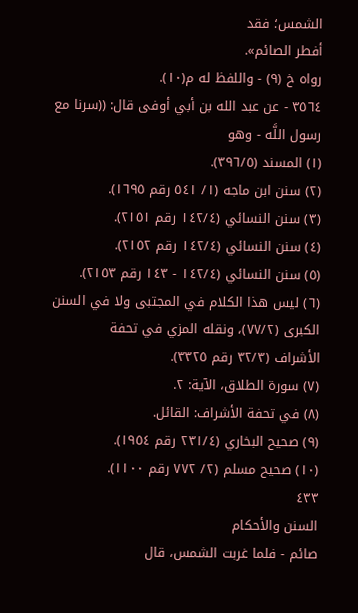الشمس؛ فقد
أفطر الصائم».
رواه خ (٩) - واللفظ له م(١٠).
٣٥٦٤ - عن عبد الله بن أبي أوفى قال: ((سرنا مع رسول اللَّه - وهو
(١) المسند (٣٩٦/٥).
(٢) سنن ابن ماجه (١/ ٥٤١ رقم ١٦٩٥).
(٣) سنن النسائي (١٤٢/٤ رقم ٢١٥١).
(٤) سنن النسائي (١٤٢/٤ رقم ٢١٥٢).
(٥) سنن النسائي (١٤٢/٤ - ١٤٣ رقم ٢١٥٣).
(٦) ليس هذا الكلام في المجتبى ولا في السنن الكبرى (٧٧/٢)، ونقله المزي في تحفة
الأشراف (٣٢/٣ رقم ٣٣٢٥).
(٧) سورة الطلاق، الآية: ٢.
(٨) في تحفة الأشراف: القائل.
(٩) صحيح البخاري (٢٣١/٤ رقم ١٩٥٤).
(١٠) صحيح مسلم (٢/ ٧٧٢ رقم ١١٠٠).
٤٣٣
السنن والأحكام
صائم - فلما غربت الشمس، قال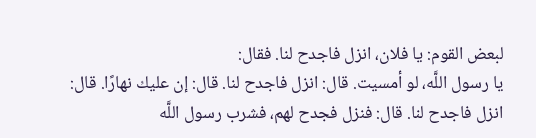لبعض القوم: يا فلان، انزل فاجدح لنا. فقال:
يا رسول اللَّه، لو أمسيت. قال: انزل فاجدح لنا. قال: إن عليك نهارًا. قال:
انزل فاجدح لنا. قال: فنزل فجدح لهم، فشرب رسول اللَّه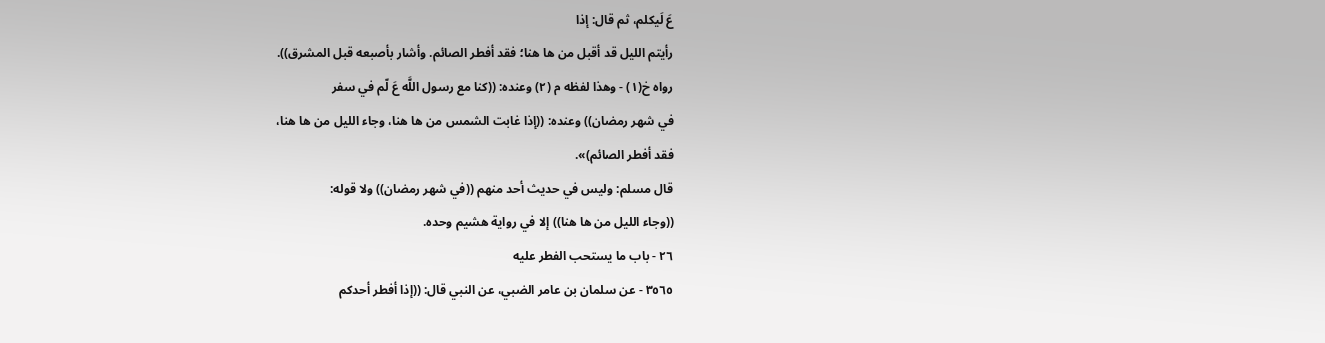عَ لَيكلم، ثم قال: إذا
رأيتم الليل قد أقبل من ها هنا؛ فقد أفطر الصائم. وأشار بأصبعه قبل المشرق)).
رواه خ(١) - وهذا لفظه م (٢) وعنده: ((كنا مع رسول اللَّه عَ لّم في سفر
في شهر رمضان)) وعنده: ((إذا غابت الشمس من ها هنا، وجاء الليل من ها هنا،
فقد أفطر الصائم)».
قال مسلم: وليس في حديث أحد منهم ((في شهر رمضان)) ولا قوله:
((وجاء الليل من ها هنا)) إلا في رواية هشيم وحده.
٢٦ - باب ما يستحب الفطر عليه
٣٥٦٥ - عن سلمان بن عامر الضبي، عن النبي قال: ((إذا أفطر أحدكم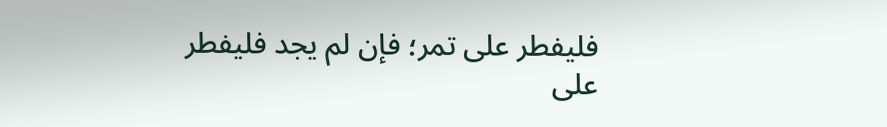فليفطر على تمر؛ فإن لم يجد فليفطر على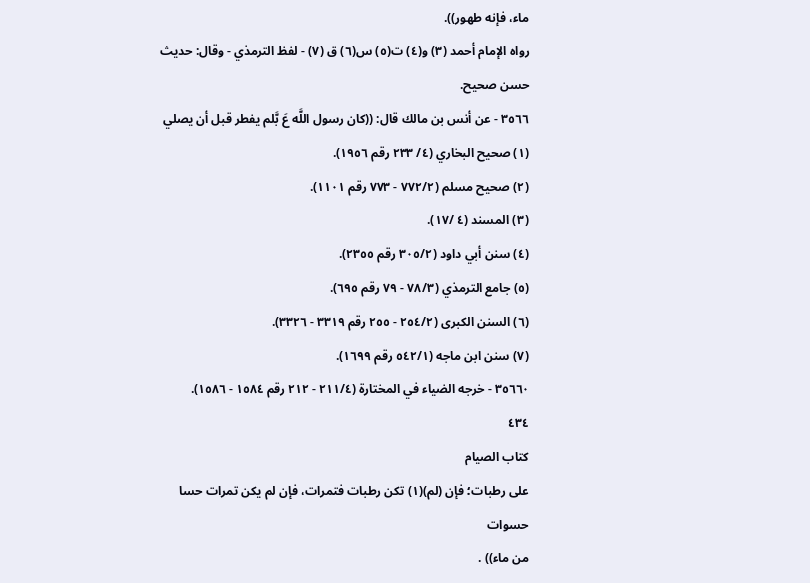ماء، فإنه طهور)).
رواه الإمام أحمد (٣) و(٤) ت(٥) س(٦) ق (٧) - لفظ الترمذي - وقال: حديث
حسن صحيح.
٣٥٦٦ - عن أنس بن مالك قال: ((كان رسول اللَّه عَ بَّلم يفطر قبل أن يصلي
(١) صحيح البخاري (٤/ ٢٣٣ رقم ١٩٥٦).
(٢) صحيح مسلم (٧٧٢/٢ - ٧٧٣ رقم ١١٠١).
(٣) المسند (٤ /١٧).
(٤) سنن أبي داود (٣٠٥/٢ رقم ٢٣٥٥).
(٥) جامع الترمذي (٧٨/٣ - ٧٩ رقم ٦٩٥).
(٦) السنن الكبرى (٢٥٤/٢ - ٢٥٥ رقم ٣٣١٩ - ٣٣٢٦).
(٧) سنن ابن ماجه (٥٤٢/١ رقم ١٦٩٩).
٣٥٦٦٠ - خرجه الضياء في المختارة (٢١١/٤ - ٢١٢ رقم ١٥٨٤ - ١٥٨٦).
٤٣٤
كتاب الصيام
على رطبات؛ فإن (لم)(١) تكن رطبات فتمرات، فإن لم يكن تمرات حسا حسوات
من ماء)) .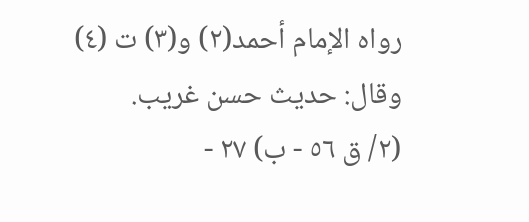رواه الإمام أحمد(٢) و(٣) ت (٤) وقال: حديث حسن غريب.
(٢/ ق ٥٦ - ب) ٢٧ -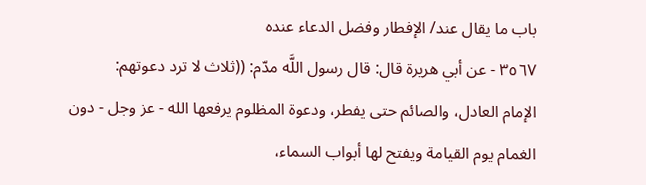باب ما يقال عند/ الإفطار وفضل الدعاء عنده
٣٥٦٧ - عن أبي هريرة قال: قال رسول اللَّه مدّم: ((ثلاث لا ترد دعوتهم:
الإمام العادل، والصائم حتى يفطر، ودعوة المظلوم يرفعها الله - عز وجل - دون
الغمام يوم القيامة ويفتح لها أبواب السماء،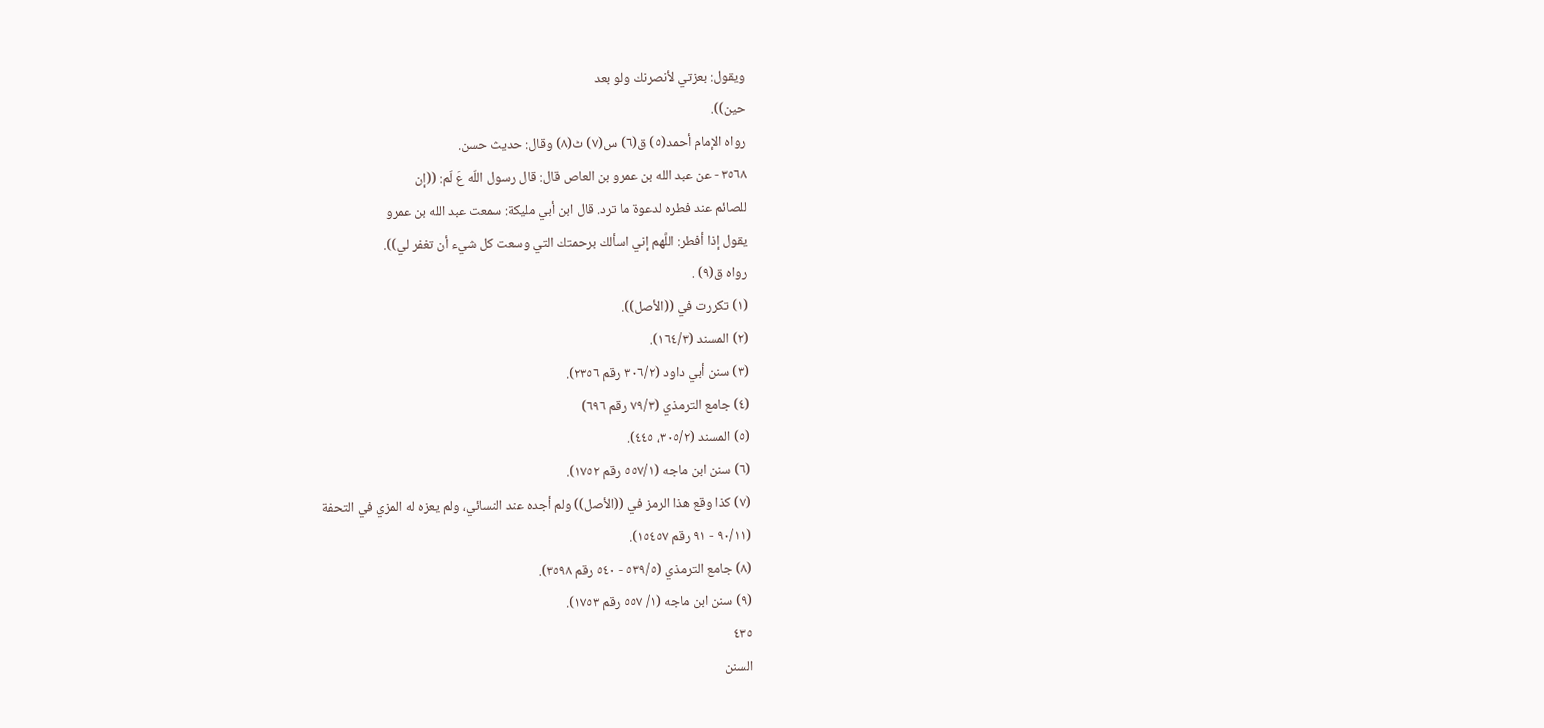ويقول: بعزتي لأنصرنك ولو بعد
حین)).
رواه الإمام أحمد(٥) ق(٦) س(٧) ٹ(٨) وقال: حديث حسن.
٣٥٦٨ - عن عبد الله بن عمرو بن العاص قال: قال رسول اللّه عَ لّم: ((إن
للصائم عند فطره لدعوة ما ترد. قال ابن أبي مليكة: سمعت عبد الله بن عمرو
يقول إذا أفطر: اللَّهم إني اسألك برحمتك التي وسعت كل شيء أن تغفر لي)).
رواه ق(٩) .
(١) تكررت في ((الأصل)).
(٢) المسند (١٦٤/٣).
(٣) سنن أبي داود (٣٠٦/٢ رقم ٢٣٥٦).
(٤) جامع الترمذي (٧٩/٣ رقم ٦٩٦)
(٥) المسند (٣٠٥/٢، ٤٤٥).
(٦) سنن ابن ماجه (٥٥٧/١ رقم ١٧٥٢).
(٧) كذا وقع هذا الرمز في ((الأصل)) ولم أجده عند النسائي، ولم يعزه له المزي في التحفة
(٩٠/١١ - ٩١ رقم ١٥٤٥٧).
(٨) جامع الترمذي (٥٣٩/٥ - ٥٤٠ رقم ٣٥٩٨).
(٩) سنن ابن ماجه (١/ ٥٥٧ رقم ١٧٥٣).
٤٣٥
السنن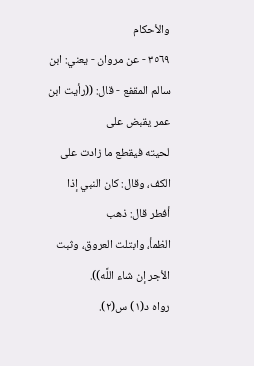والأحكام
٣٥٦٩ - عن مروان - يعني: ابن سالم المقفع - قال: ((رأيت ابن عمر يقبض على
لحيته فيقطع ما زادت على الكف، وقال: كان النبي إذا أفطر قال: ذهب
الظمأ، وابتلت العروق، وثبت الأجر إن شاء اللَّه)).
رواه د(١) س(٢).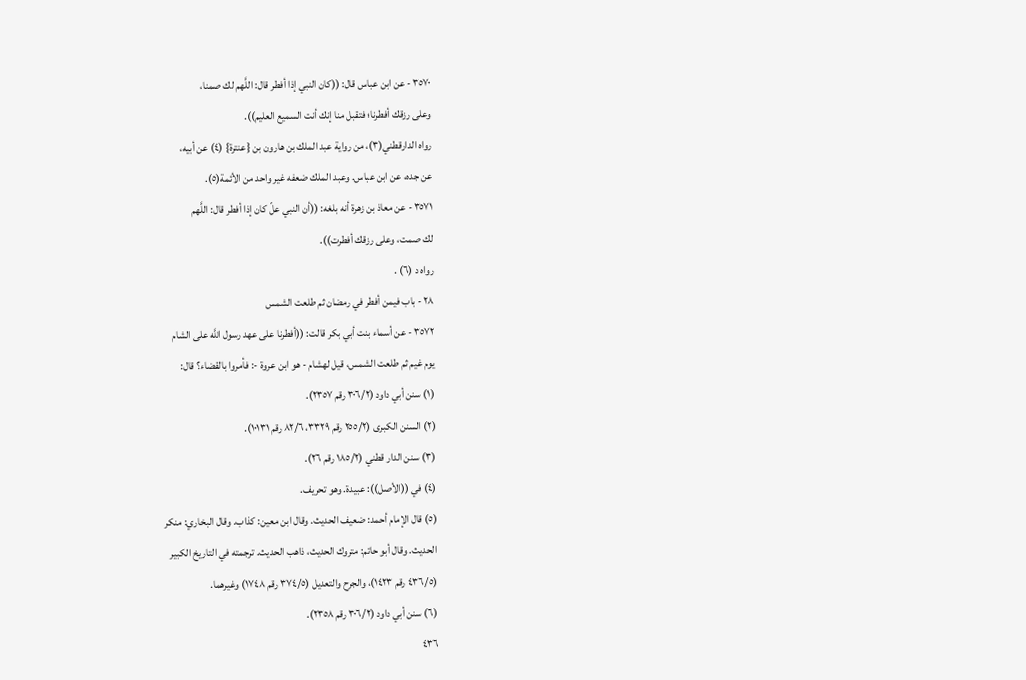٣٥٧٠ - عن ابن عباس قال: ((كان النبي إذا أفطر قال: اللَّهم لك صمنا،
وعلى رزقك أفطرنا؛ فتقبل منا إنك أنت السميع العليم)).
رواه الدارقطني(٣)، من رواية عبد الملك بن هارون بن {عنترة} (٤) عن أبيه،
عن جده، عن ابن عباس. وعبد الملك ضعفه غير واحد من الأئمة(٥).
٣٥٧١ - عن معاذ بن زهرة أنه بلغه: ((أن النبي علّ كان إذا أفطر قال: اللَّهم
لك صمت، وعلى رزقك أفطرت)).
رواه د (٦) .
٢٨ - باب فيمن أفطر في رمضان ثم طلعت الشمس
٣٥٧٢ - عن أسماء بنت أبي بكر قالت: ((أفطرنا على عهد رسول اللَّه على الشام
يوم غيم ثم طلعت الشمس، قيل لهشام - هو ابن عروة -: فأمروا بالقضاء؟ قال:
(١) سنن أبي داود (٣٠٦/٢ رقم ٢٣٥٧).
(٢) السنن الكبرى (٢٥٥/٢ رقم ٣٣٢٩، ٨٢/٦ رقم ١٠١٣١).
(٣) سنن الدار قطني (١٨٥/٢ رقم ٢٦).
(٤) في ((الأصل)): عبيدة. وهو تحريف.
(٥) قال الإمام أحمد: ضعيف الحديث. وقال ابن معين: كذاب. وقال البخاري: منكر
الحديث. وقال أبو حاتم: متروك الحديث، ذاهب الحديث. ترجمته في التاريخ الكبير
(٤٣٦/٥ رقم ١٤٢٣)، والجرح والتعديل (٣٧٤/٥ رقم ١٧٤٨) وغيرهما.
(٦) سنن أبي داود (٣٠٦/٢ رقم ٢٣٥٨).
٤٣٦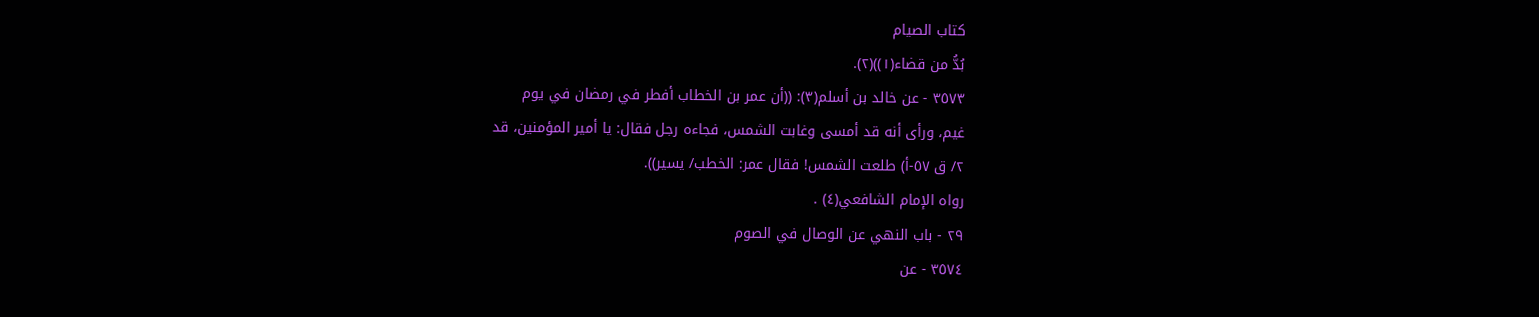كتاب الصيام
بُدُّ من قضاء(١))(٢).
٣٥٧٣ - عن خالد بن أسلم(٣): ((أن عمر بن الخطاب أفطر في رمضان في يوم
غيم، ورأى أنه قد أمسى وغابت الشمس، فجاءه رجل فقال: يا أمير المؤمنين، قد
٢/ ق ٥٧-أ) طلعت الشمس! فقال عمر: الخطب/ يسير)).
رواه الإمام الشافعي(٤) .
٢٩ - باب النهي عن الوصال في الصوم
٣٥٧٤ - عن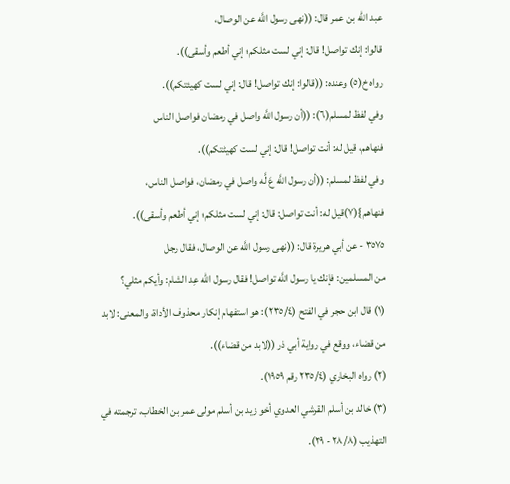عبد الله بن عمر قال: ((نهى رسول اللَّه عن الوصال،
قالوا: إنك تواصل! قال: إني لست مثلكم؛ إني أطعم وأسقى)).
رواه خ(٥) وعنده: ((قالوا: إنك تواصل! قال: إني لست كهيئتكم)).
وفي لفظ لمسلم(٦): ((أن رسول اللَّه واصل في رمضان فواصل الناس
فنهاهم، قيل له: أنت تواصل! قال: إني لست کھیٹتكم)).
وفي لفظ لمسلم: ((أن رسول اللَّه عَ لَّه واصل في رمضان، فواصل الناس،
فنهاهم}(٧)قيل له: أنت تواصل: قال: إني لست مثلكم؛ إني أطعم وأسقى)).
٣٥٧٥ - عن أبي هريرة قال: ((نهى رسول اللَّه عن الوصال، فقال رجل
من المسلمين: فإنك يا رسول اللَّه تواصل! فقال رسول اللّه عِد الشام: وأيكم مثلي؟
(١) قال ابن حجر في الفتح (٢٣٥/٤): هو استفهام إنكار محذوف الأداة، والمعنى: لابد
من قضاء، ووقع في رواية أبي ذر ((لابد من قضاء)).
(٢) رواه البخاري (٢٣٥/٤ رقم ١٩٥٩).
(٣) خالد بن أسلم القرشي العدوي أخو زيد بن أسلم مولى عمر بن الخطاب، ترجمته في
التهذيب (٢٨/٨ - ٢٩).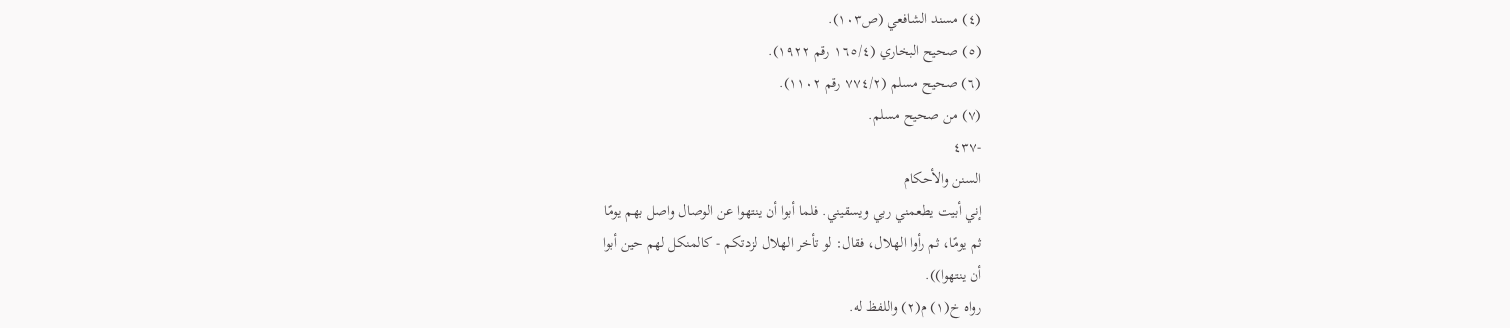(٤) مسند الشافعي (ص١٠٣).
(٥) صحيح البخاري (١٦٥/٤ رقم ١٩٢٢).
(٦) صحيح مسلم (٧٧٤/٢ رقم ١١٠٢).
(٧) من صحيح مسلم.
-٤٣٧
السنن والأحكام
إني أبيت يطعمني ربي ويسقيني. فلما أبوا أن ينتهوا عن الوصال واصل بهم يومًا
ثم يومًا، ثم رأوا الهلال، فقال: لو تأخر الهلال لزدتكم - كالمنكل لهم حين أبوا
أن ينتهوا)).
رواه خ(١) م(٢) واللفظ له.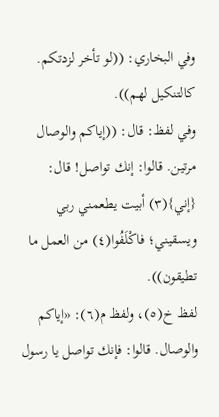وفي البخاري: ((لو تأخر لزدتكم. كالتنكيل لهم)).
وفي لفظ: قال: ((إياكم والوصال مرتين. قالوا: إنك تواصل! قال:
{إني}(٣) أبيت يطعمني ربي ويسقيني؛ فاكْلَفُوا(٤) من العمل ما تطيقون)).
لفظ خ(٥)، ولفظ م(٦): «إياكم والوصال. قالوا: فإنك تواصل يا رسول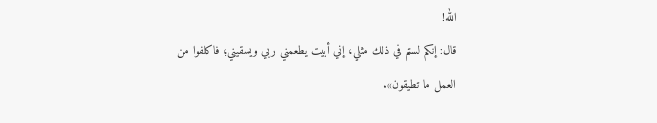الله!
قال: إنكم لستم في ذلك مثلي، إني أبيت يطعمني ربي ويسقيني؛ فاكلفوا من
العمل ما تطيقون».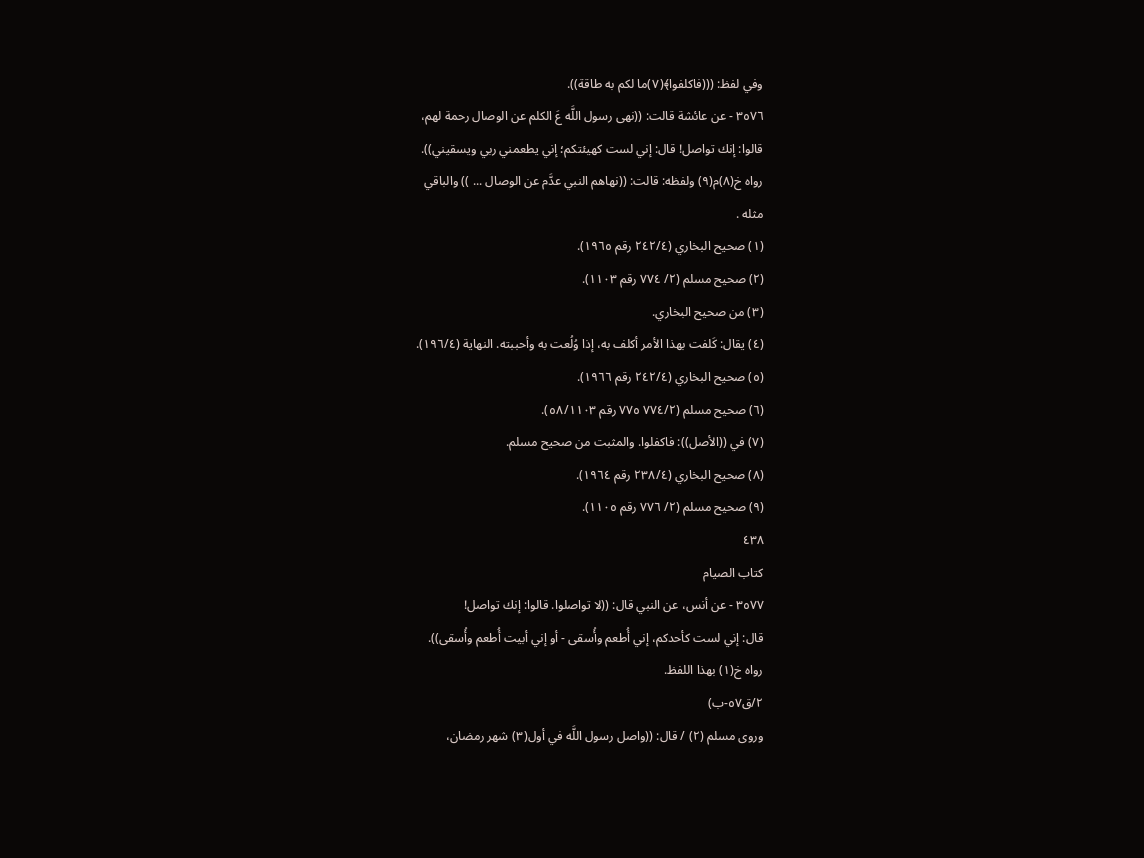وفي لفظ: (((فاكلفوا﴾(٧)ما لكم به طاقة)).
٣٥٧٦ - عن عائشة قالت: ((نهى رسول اللَّه عَ الكلم عن الوصال رحمة لهم،
قالوا: إنك تواصل! قال: إني لست كهيئتكم؛ إني يطعمني ربي ويسقيني)).
رواه خ(٨)م(٩) ولفظه: قالت: ((نهاهم النبي عدَّم عن الوصال ... )) والباقي
مثله .
(١) صحيح البخاري (٢٤٢/٤ رقم ١٩٦٥).
(٢) صحيح مسلم (٢/ ٧٧٤ رقم ١١٠٣).
(٣) من صحيح البخاري.
(٤) يقال: كَلفت بهذا الأمر أكلف به، إذا وُلُعت به وأحببته. النهاية (١٩٦/٤).
(٥) صحيح البخاري (٢٤٢/٤ رقم ١٩٦٦).
(٦) صحيح مسلم (٧٧٤/٢ ٧٧٥ رقم ٥٨/١١٠٣).
(٧) في ((الأصل)): فاكفلوا. والمثبت من صحيح مسلم.
(٨) صحيح البخاري (٢٣٨/٤ رقم ١٩٦٤).
(٩) صحيح مسلم (٢/ ٧٧٦ رقم ١١٠٥).
٤٣٨
كتاب الصيام
٣٥٧٧ - عن أنس، عن النبي قال: ((لا تواصلوا. قالوا: إنك تواصل!
قال: إني لست كأحدكم، إني أُطعم وأُسقى - أو إني أبيت أُطعم وأُسقى)).
رواه خ(١) بهذا اللفظ.
٢/ق٥٧-ب)
وروى مسلم (٢) / قال: ((واصل رسول اللَّه في أول(٣) شهر رمضان،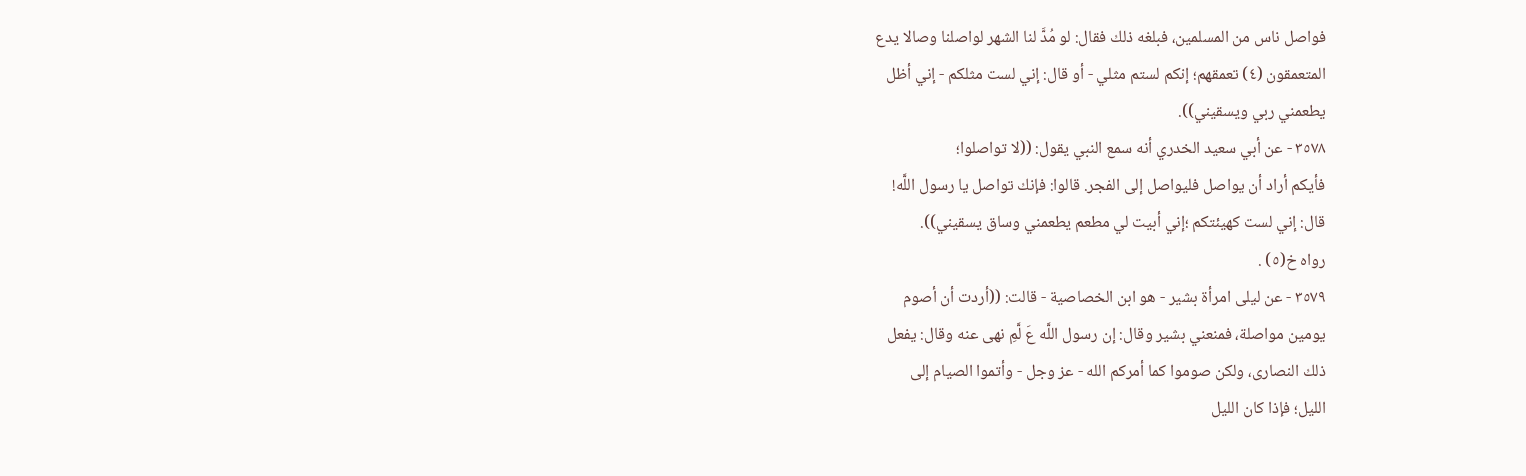فواصل ناس من المسلمين، فبلغه ذلك فقال: لو مُدَّ لنا الشهر لواصلنا وصالا يدع
المتعمقون (٤) تعمقهم؛ إنكم لستم مثلي - أو قال: إني لست مثلكم - إني أظل
يطعمني ربي ویسقیني)).
٣٥٧٨ - عن أبي سعيد الخدري أنه سمع النبي يقول: ((لا تواصلوا؛
فأيكم أراد أن يواصل فليواصل إلى الفجر. قالوا: فإنك تواصل يا رسول اللَّه!
قال: إني لست كهيئتكم ؛إني أبيت لي مطعم يطعمني وساق يسقيني)).
رواه خ(٥) .
٣٥٧٩ - عن ليلى امرأة بشير - هو ابن الخصاصية - قالت: ((أردت أن أصوم
يومين مواصلة، فمنعني بشير وقال: إن رسول اللَّه عَ لَّمِ نهى عنه وقال: يفعل
ذلك النصارى، ولكن صوموا كما أمركم الله - عز وجل - وأتموا الصيام إلى
اللیل؛ فإذا كان الليل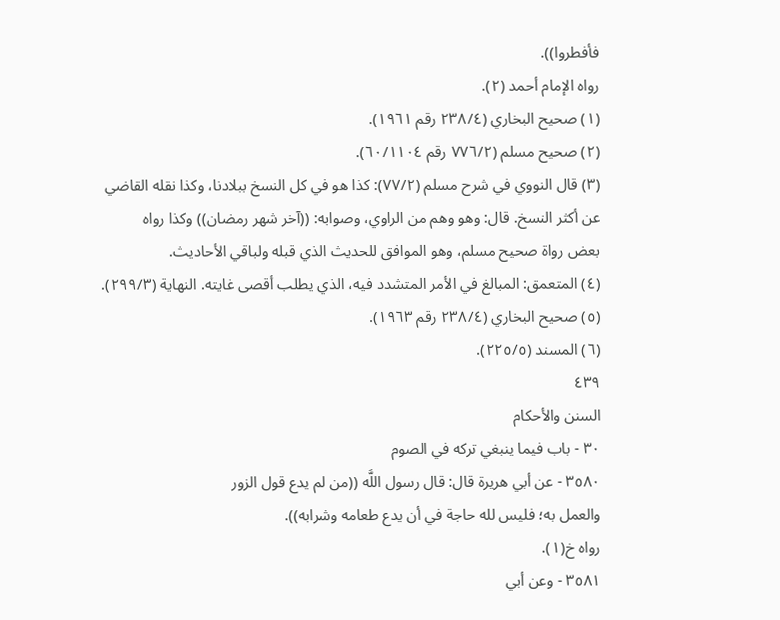فأفطروا)).
رواه الإمام أحمد (٢).
(١) صحيح البخاري (٢٣٨/٤ رقم ١٩٦١).
(٢) صحيح مسلم (٧٧٦/٢ رقم ٦٠/١١٠٤).
(٣) قال النووي في شرح مسلم (٧٧/٢): كذا هو في كل النسخ ببلادنا، وكذا نقله القاضي
عن أكثر النسخ. قال: وهو وهم من الراوي، وصوابه: ((آخر شهر رمضان)) وكذا رواه
بعض رواة صحيح مسلم، وهو الموافق للحديث الذي قبله ولباقي الأحاديث.
(٤) المتعمق: المبالغ في الأمر المتشدد فيه، الذي يطلب أقصى غايته. النهاية (٢٩٩/٣).
(٥) صحيح البخاري (٢٣٨/٤ رقم ١٩٦٣).
(٦) المسند (٢٢٥/٥).
٤٣٩
السنن والأحكام
٣٠ - باب فيما ينبغي تركه في الصوم
٣٥٨٠ - عن أبي هريرة قال: قال رسول اللَّه ((من لم يدع قول الزور
والعمل به؛ فليس لله حاجة في أن يدع طعامه وشرابه)).
رواه خ(١).
٣٥٨١ - وعن أبي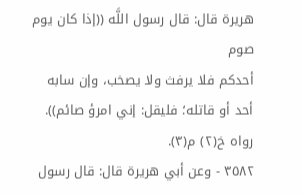هريرة قال: قال رسول اللَّه ((إذا كان يوم صوم
أحدكم فلا يرفث ولا يصخب، وإن سابه أحد أو قاتله؛ فليقل: إني امرؤ صائم)).
رواه خ(٢) م(٣).
٣٥٨٢ - وعن أبي هريرة قال: قال رسول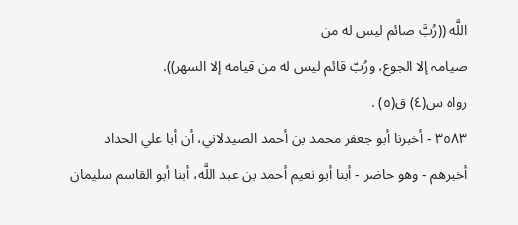اللَّه ((رُبَّ صائم ليس له من
صیامہ إلا الجوع، ورُبّ قائم ليس له من قيامه إلا السهر)).
رواه س(٤) ق(٥) .
٣٥٨٣ - أخبرنا أبو جعفر محمد بن أحمد الصيدلاني، أن أبا علي الحداد
أخبرهم - وهو حاضر - أبنا أبو نعيم أحمد بن عبد اللَّه، أبنا أبو القاسم سليمان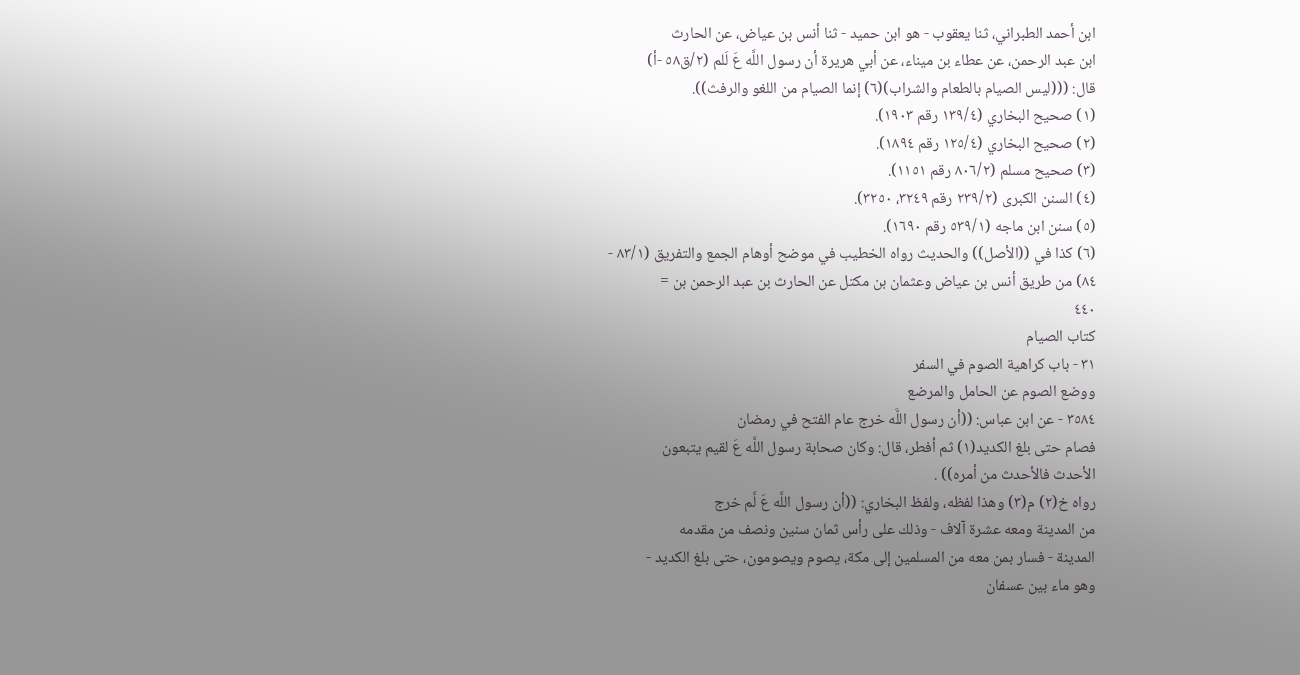ابن أحمد الطبراني، ثنا يعقوب - هو ابن حميد - ثنا أنس بن عياض، عن الحارث
ابن عبد الرحمن، عن عطاء بن ميناء، عن أبي هريرة أن رسول اللَّه عَ لَلم (٢/ق٥٨ -أ)
قال: (((ليس الصيام بالطعام والشراب)(٦) إنما الصيام من اللغو والرفث)).
(١) صحيح البخاري (١٣٩/٤ رقم ١٩٠٣).
(٢) صحيح البخاري (١٢٥/٤ رقم ١٨٩٤).
(٣) صحيح مسلم (٨٠٦/٢ رقم ١١٥١).
(٤) السنن الكبرى (٢٣٩/٢ رقم ٣٢٤٩، ٣٢٥٠).
(٥) سنن ابن ماجه (٥٣٩/١ رقم ١٦٩٠).
(٦) كذا في ((الأصل)) والحديث رواه الخطيب في موضح أوهام الجمع والتفريق (٨٣/١ -
٨٤) من طريق أنس بن عياض وعثمان بن مكتل عن الحارث بن عبد الرحمن بن =
٤٤٠
كتاب الصيام
٣١ - باب كراهية الصوم في السفر
ووضع الصوم عن الحامل والمرضع
٣٥٨٤ - عن ابن عباس: ((أن رسول اللَّه خرج عام الفتح في رمضان
فصام حتى بلغ الكديد(١) ثم أفطر، قال: وكان صحابة رسول اللَّه عَ لقيم يتبعون
الأحدث فالأحدث من أمره)) .
رواه خ(٢) م(٣) وهذا لفظه، ولفظ البخاري: ((أن رسول اللَّه عَ لَّم خرج
من المدينة ومعه عشرة آلاف - وذلك على رأس ثمان سنين ونصف من مقدمه
المدينة - فسار بمن معه من المسلمين إلى مكة، يصوم ويصومون، حتى بلغ الكديد -
وهو ماء بين عسفان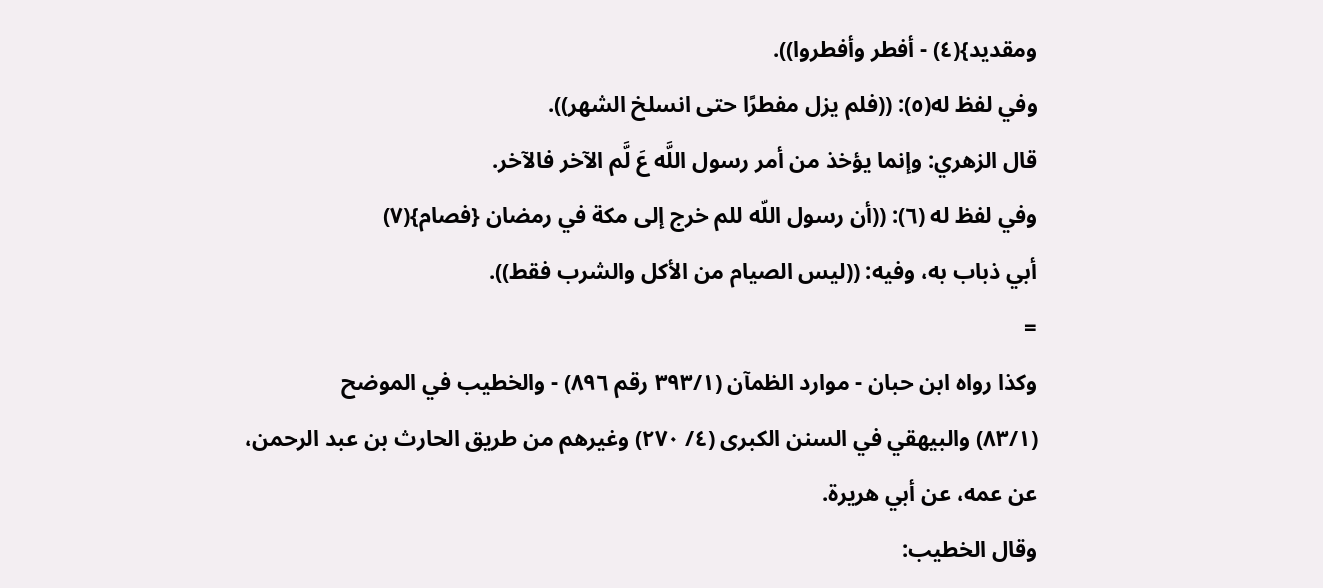ومقديد}(٤) - أفطر وأفطروا)).
وفي لفظ له(٥): ((فلم يزل مفطرًا حتى انسلخ الشهر)).
قال الزهري: وإنما يؤخذ من أمر رسول اللَّه عَ لَّم الآخر فالآخر.
وفي لفظ له (٦): ((أن رسول اللّه للم خرج إلى مكة في رمضان {فصام}(٧)
أبي ذباب به، وفيه: ((ليس الصيام من الأكل والشرب فقط)).
=
وكذا رواه ابن حبان - موارد الظمآن (٣٩٣/١ رقم ٨٩٦) - والخطيب في الموضح
(٨٣/١) والبيهقي في السنن الكبرى (٤/ ٢٧٠) وغيرهم من طريق الحارث بن عبد الرحمن،
عن عمه، عن أبي هريرة.
وقال الخطيب: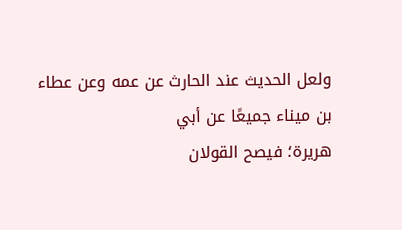ولعل الحديث عند الحارث عن عمه وعن عطاء بن ميناء جميعًا عن أبي
هريرة؛ فيصح القولان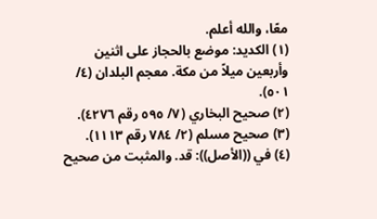معًا، والله أعلم.
(١) الكديد: موضع بالحجاز على اثنين وأربعين ميلاً من مكة. معجم البلدان (٤/ ٥٠١).
(٢) صحيح البخاري (٧/ ٥٩٥ رقم ٤٢٧٦).
(٣) صحيح مسلم (٢/ ٧٨٤ رقم ١١١٣).
(٤) في ((الأصل)): قد. والمثبت من صحيح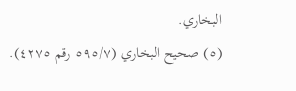البخاري.
(٥) صحيح البخاري (٥٩٥/٧ رقم ٤٢٧٥).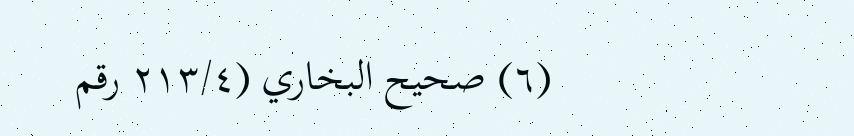(٦) صحيح البخاري (٢١٣/٤ رقم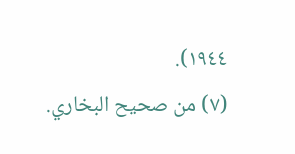١٩٤٤).
(٧) من صحيح البخاري.